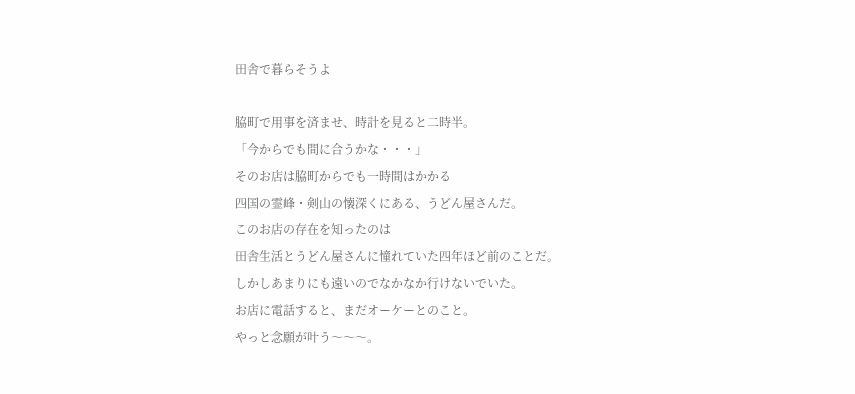田舎で暮らそうよ

脇町で用事を済ませ、時計を見ると二時半。
「今からでも間に合うかな・・・」
そのお店は脇町からでも一時間はかかる
四国の霊峰・剣山の懐深くにある、うどん屋さんだ。
このお店の存在を知ったのは
田舎生活とうどん屋さんに憧れていた四年ほど前のことだ。
しかしあまりにも遠いのでなかなか行けないでいた。
お店に電話すると、まだオーケーとのこと。
やっと念願が叶う〜〜〜。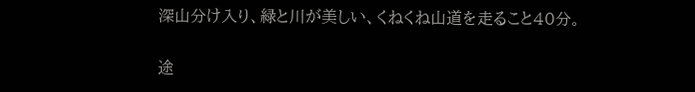深山分け入り、緑と川が美しい、くねくね山道を走ること40分。

途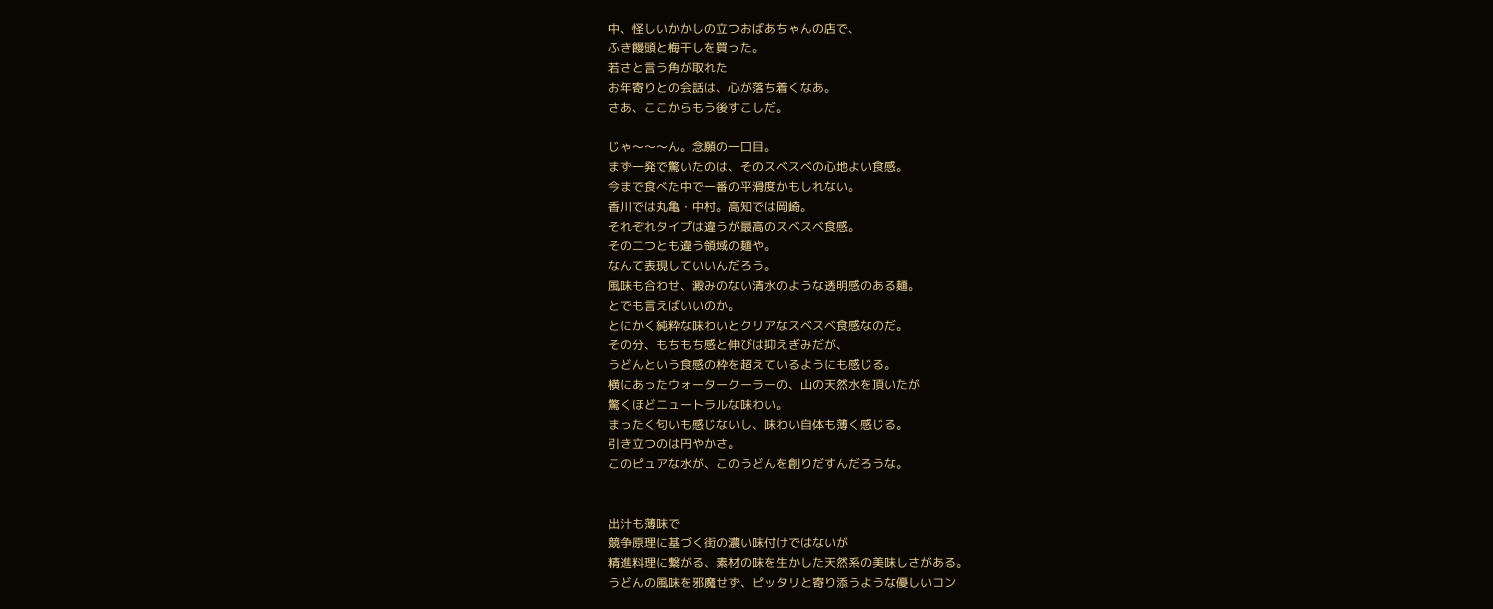中、怪しいかかしの立つおばあちゃんの店で、
ふき饅頭と梅干しを買った。
若さと言う角が取れた
お年寄りとの会話は、心が落ち着くなあ。
さあ、ここからもう後すこしだ。

じゃ〜〜〜ん。念願の一口目。
まず一発で驚いたのは、そのスベスベの心地よい食感。
今まで食べた中で一番の平滑度かもしれない。
香川では丸亀・中村。高知では岡崎。
それぞれタイプは違うが最高のスベスベ食感。
その二つとも違う領域の麺や。
なんて表現していいんだろう。
風味も合わせ、澱みのない清水のような透明感のある麺。
とでも言えばいいのか。
とにかく純粋な味わいとクリアなスベスベ食感なのだ。
その分、もちもち感と伸びは抑えぎみだが、
うどんという食感の枠を超えているようにも感じる。
横にあったウォータークーラーの、山の天然水を頂いたが
驚くほどニュートラルな味わい。
まったく匂いも感じないし、味わい自体も薄く感じる。
引き立つのは円やかさ。
このピュアな水が、このうどんを創りだすんだろうな。


出汁も薄味で
競争原理に基づく街の濃い味付けではないが
精進料理に繋がる、素材の味を生かした天然系の美味しさがある。
うどんの風味を邪魔せず、ピッタリと寄り添うような優しいコン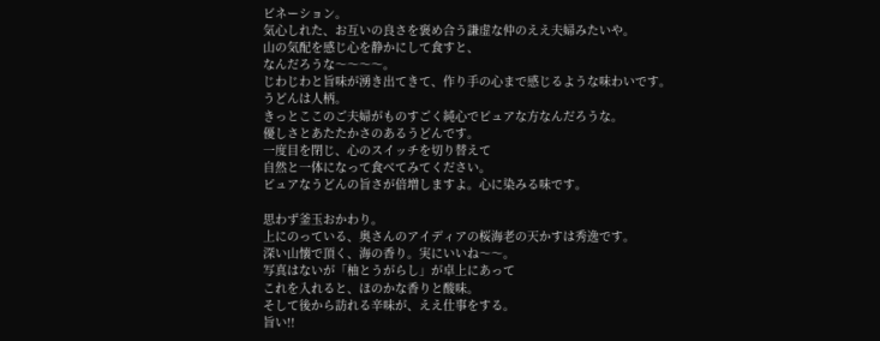ビネーション。
気心しれた、お互いの良さを褒め合う謙虚な仲のええ夫婦みたいや。
山の気配を感じ心を静かにして食すと、
なんだろうな〜〜〜〜。
じわじわと旨味が湧き出てきて、作り手の心まで感じるような味わいです。
うどんは人柄。
きっとここのご夫婦がものすごく純心でピュアな方なんだろうな。
優しさとあたたかさのあるうどんです。
一度目を閉じ、心のスイッチを切り替えて
自然と一体になって食べてみてください。
ピュアなうどんの旨さが倍増しますよ。心に染みる味です。

思わず釜玉おかわり。
上にのっている、奥さんのアイディアの桜海老の天かすは秀逸です。
深い山懐で頂く、海の香り。実にいいね〜〜。
写真はないが「柚とうがらし」が卓上にあって
これを入れると、ほのかな香りと酸味。
そして後から訪れる辛味が、ええ仕事をする。
旨い!!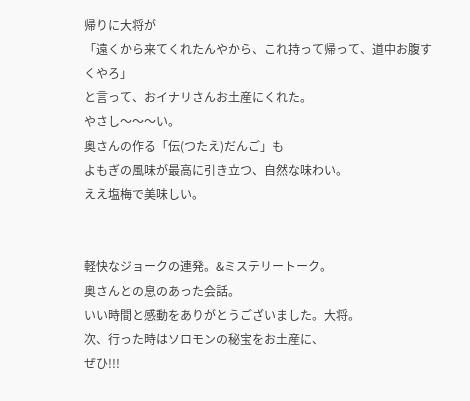帰りに大将が
「遠くから来てくれたんやから、これ持って帰って、道中お腹すくやろ」
と言って、おイナリさんお土産にくれた。
やさし〜〜〜い。
奥さんの作る「伝(つたえ)だんご」も
よもぎの風味が最高に引き立つ、自然な味わい。
ええ塩梅で美味しい。


軽快なジョークの連発。&ミステリートーク。
奥さんとの息のあった会話。
いい時間と感動をありがとうございました。大将。
次、行った時はソロモンの秘宝をお土産に、
ぜひ!!!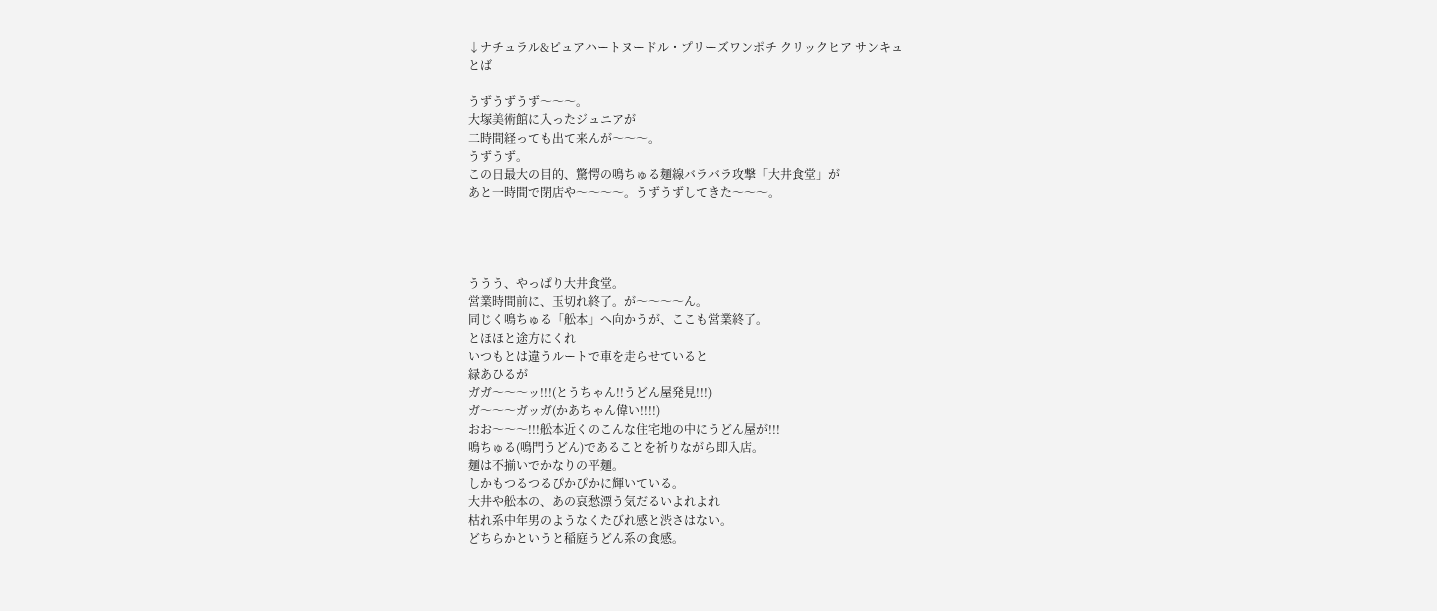↓ナチュラル&ピュアハートヌードル・プリーズワンポチ クリックヒア サンキュ
とば

うずうずうず〜〜〜。
大塚美術館に入ったジュニアが
二時間経っても出て来んが〜〜〜。
うずうず。
この日最大の目的、驚愕の鳴ちゅる麺線バラバラ攻撃「大井食堂」が
あと一時間で閉店や〜〜〜〜。うずうずしてきた〜〜〜。




ううう、やっぱり大井食堂。
営業時間前に、玉切れ終了。が〜〜〜〜ん。
同じく鳴ちゅる「舩本」へ向かうが、ここも営業終了。
とほほと途方にくれ
いつもとは違うルートで車を走らせていると
緑あひるが
ガガ〜〜〜ッ!!!(とうちゃん!!うどん屋発見!!!)
ガ〜〜〜ガッガ(かあちゃん偉い!!!!)
おお〜〜〜!!!舩本近くのこんな住宅地の中にうどん屋が!!!
鳴ちゅる(鳴門うどん)であることを祈りながら即入店。
麺は不揃いでかなりの平麺。
しかもつるつるぴかぴかに輝いている。
大井や舩本の、あの哀愁漂う気だるいよれよれ
枯れ系中年男のようなくたびれ感と渋さはない。
どちらかというと稲庭うどん系の食感。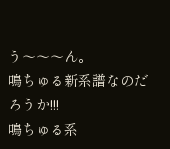う〜〜〜ん。
鳴ちゅる新系譜なのだろうか!!!
鳴ちゅる系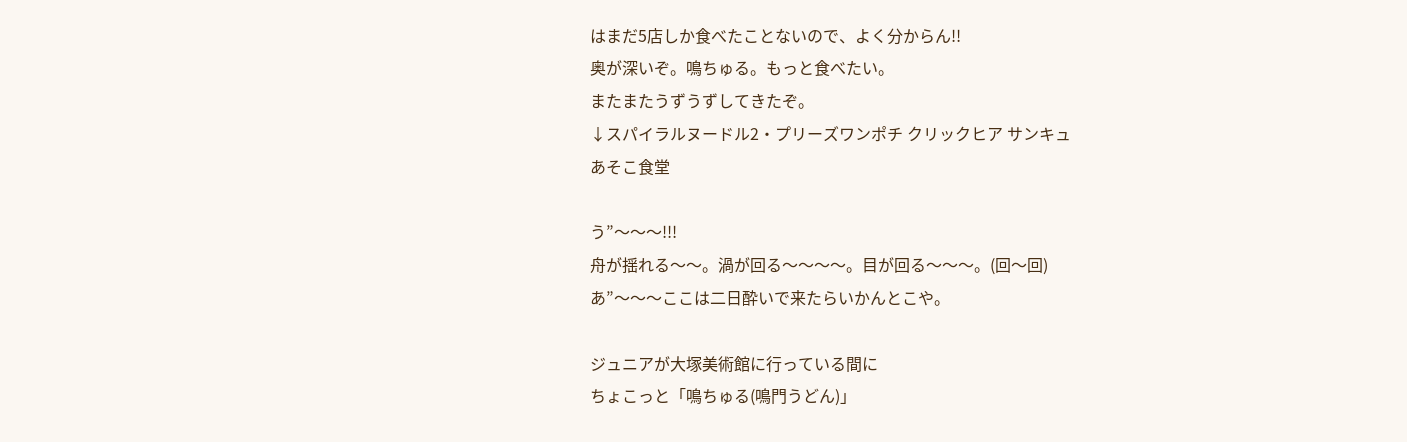はまだ5店しか食べたことないので、よく分からん!!
奥が深いぞ。鳴ちゅる。もっと食べたい。
またまたうずうずしてきたぞ。
↓スパイラルヌードル2・プリーズワンポチ クリックヒア サンキュ
あそこ食堂

う”〜〜〜!!!
舟が揺れる〜〜。渦が回る〜〜〜〜。目が回る〜〜〜。(回〜回)
あ”〜〜〜ここは二日酔いで来たらいかんとこや。

ジュニアが大塚美術館に行っている間に
ちょこっと「鳴ちゅる(鳴門うどん)」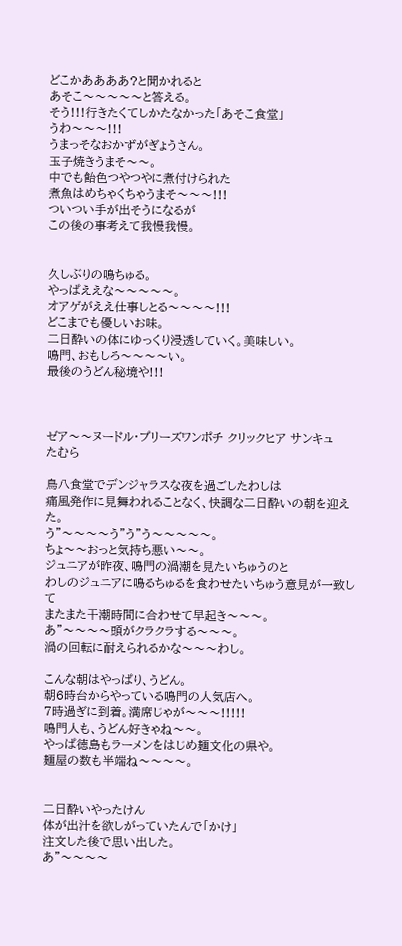どこかああああ?と聞かれると
あそこ〜〜〜〜〜と答える。
そう!!!行きたくてしかたなかった「あそこ食堂」
うわ〜〜〜!!!
うまっそなおかずがぎょうさん。
玉子焼きうまそ〜〜。
中でも飴色つやつやに煮付けられた
煮魚はめちゃくちゃうまそ〜〜〜!!!
ついつい手が出そうになるが
この後の事考えて我慢我慢。


久しぶりの鳴ちゅる。
やっぱええな〜〜〜〜〜。
オアゲがええ仕事しとる〜〜〜〜!!!
どこまでも優しいお味。
二日酔いの体にゆっくり浸透していく。美味しい。
鳴門、おもしろ〜〜〜〜い。
最後のうどん秘境や!!!



ゼア〜〜ヌードル・プリーズワンポチ クリックヒア サンキュ
たむら

鳥八食堂でデンジャラスな夜を過ごしたわしは
痛風発作に見舞われることなく、快調な二日酔いの朝を迎えた。
う”〜〜〜〜う”う”う〜〜〜〜〜。
ちょ〜〜おっと気持ち悪い〜〜。
ジュニアが昨夜、鳴門の渦潮を見たいちゅうのと
わしのジュニアに鳴るちゅるを食わせたいちゅう意見が一致して
またまた干潮時間に合わせて早起き〜〜〜。
あ”〜〜〜〜頭がクラクラする〜〜〜。
渦の回転に耐えられるかな〜〜〜わし。

こんな朝はやっぱり、うどん。
朝6時台からやっている鳴門の人気店へ。
7時過ぎに到着。満席じゃが〜〜〜!!!!!
鳴門人も、うどん好きゃね〜〜。
やっぱ徳島もラーメンをはじめ麺文化の県や。
麺屋の数も半端ね〜〜〜〜。


二日酔いやったけん
体が出汁を欲しがっていたんで「かけ」
注文した後で思い出した。
あ”〜〜〜〜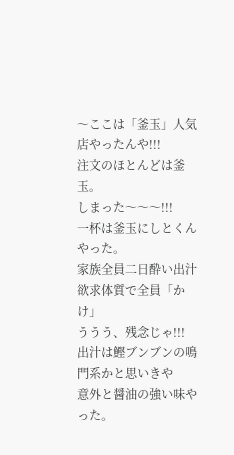〜ここは「釜玉」人気店やったんや!!!
注文のほとんどは釜玉。
しまった〜〜〜!!!
一杯は釜玉にしとくんやった。
家族全員二日酔い出汁欲求体質で全員「かけ」
ううう、残念じゃ!!!
出汁は鰹ブンブンの鳴門系かと思いきや
意外と醤油の強い味やった。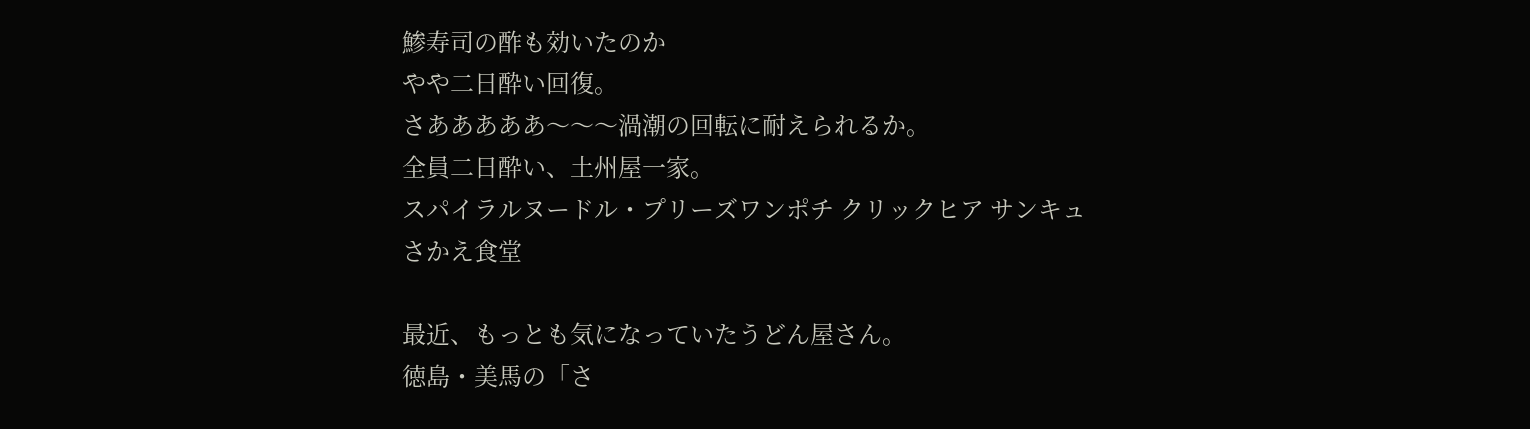鯵寿司の酢も効いたのか
やや二日酔い回復。
さあああああ〜〜〜渦潮の回転に耐えられるか。
全員二日酔い、土州屋一家。
スパイラルヌードル・プリーズワンポチ クリックヒア サンキュ
さかえ食堂

最近、もっとも気になっていたうどん屋さん。
徳島・美馬の「さ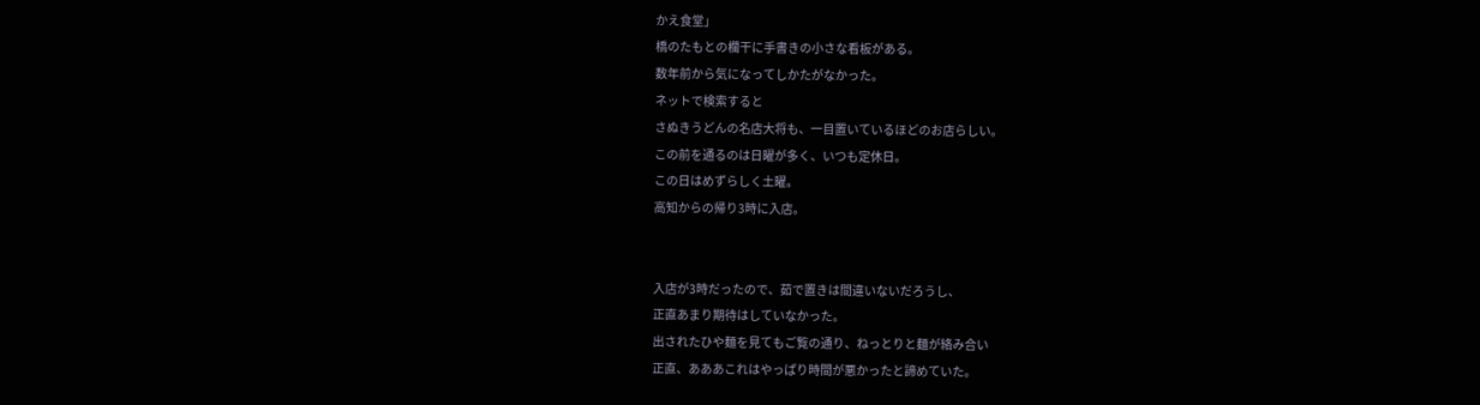かえ食堂」
橋のたもとの欄干に手書きの小さな看板がある。
数年前から気になってしかたがなかった。
ネットで検索すると
さぬきうどんの名店大将も、一目置いているほどのお店らしい。
この前を通るのは日曜が多く、いつも定休日。
この日はめずらしく土曜。
高知からの帰り3時に入店。


入店が3時だったので、茹で置きは間違いないだろうし、
正直あまり期待はしていなかった。
出されたひや麺を見てもご覧の通り、ねっとりと麺が絡み合い
正直、あああこれはやっぱり時間が悪かったと諦めていた。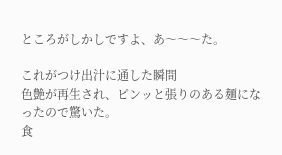ところがしかしですよ、あ〜〜〜た。

これがつけ出汁に通した瞬間
色艶が再生され、ピンッと張りのある麺になったので驚いた。
食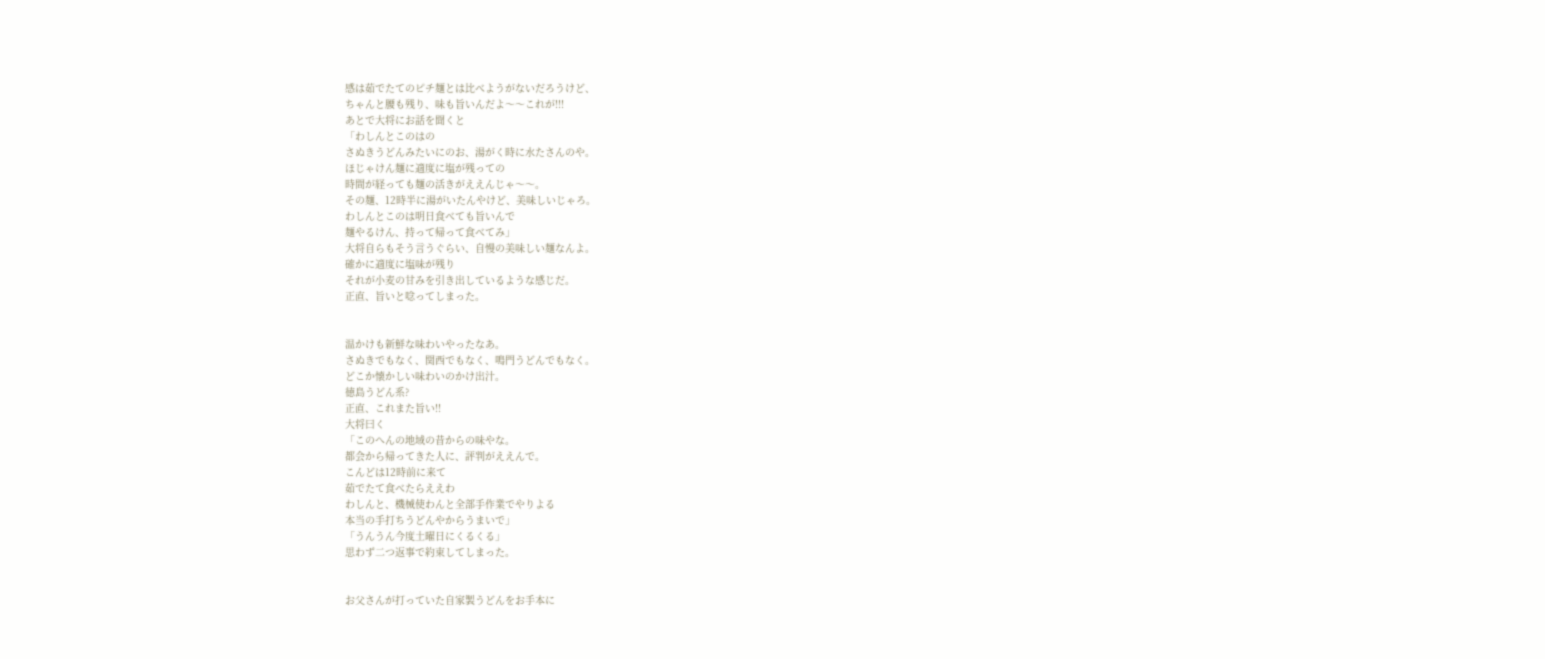感は茹でたてのピチ麺とは比べようがないだろうけど、
ちゃんと腰も残り、味も旨いんだよ〜〜これが!!!
あとで大将にお話を聞くと
「わしんとこのはの
さぬきうどんみたいにのお、湯がく時に水たさんのや。
ほじゃけん麺に適度に塩が残っての
時間が経っても麺の活きがええんじゃ〜〜。
その麺、12時半に湯がいたんやけど、美味しいじゃろ。
わしんとこのは明日食べても旨いんで
麺やるけん、持って帰って食べてみ」
大将自らもそう言うぐらい、自慢の美味しい麺なんよ。
確かに適度に塩味が残り
それが小麦の甘みを引き出しているような感じだ。
正直、旨いと唸ってしまった。


温かけも新鮮な味わいやったなあ。
さぬきでもなく、関西でもなく、鳴門うどんでもなく。
どこか懐かしい味わいのかけ出汁。
徳島うどん系?
正直、これまた旨い!!
大将曰く
「このへんの地域の昔からの味やな。
都会から帰ってきた人に、評判がええんで。
こんどは12時前に来て
茹でたて食べたらええわ
わしんと、機械使わんと全部手作業でやりよる
本当の手打ちうどんやからうまいで」
「うんうん今度土曜日にくるくる」
思わず二つ返事で約束してしまった。


お父さんが打っていた自家製うどんをお手本に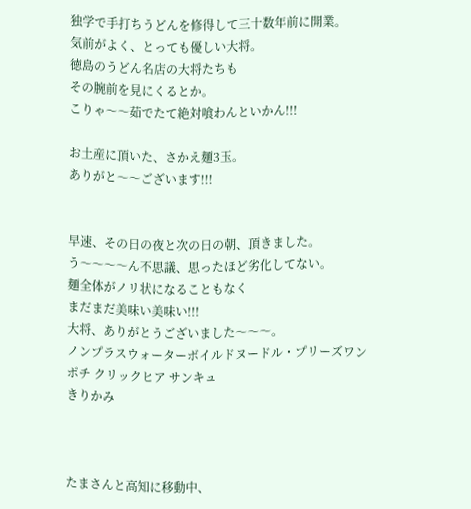独学で手打ちうどんを修得して三十数年前に開業。
気前がよく、とっても優しい大将。
徳島のうどん名店の大将たちも
その腕前を見にくるとか。
こりゃ〜〜茹でたて絶対喰わんといかん!!!

お土産に頂いた、さかえ麺3玉。
ありがと〜〜ございます!!!


早速、その日の夜と次の日の朝、頂きました。
う〜〜〜〜ん不思議、思ったほど劣化してない。
麺全体がノリ状になることもなく
まだまだ美味い美味い!!!
大将、ありがとうございました〜〜〜。
ノンプラスウォーターボイルドヌードル・プリーズワンポチ クリックヒア サンキュ
きりかみ



たまさんと高知に移動中、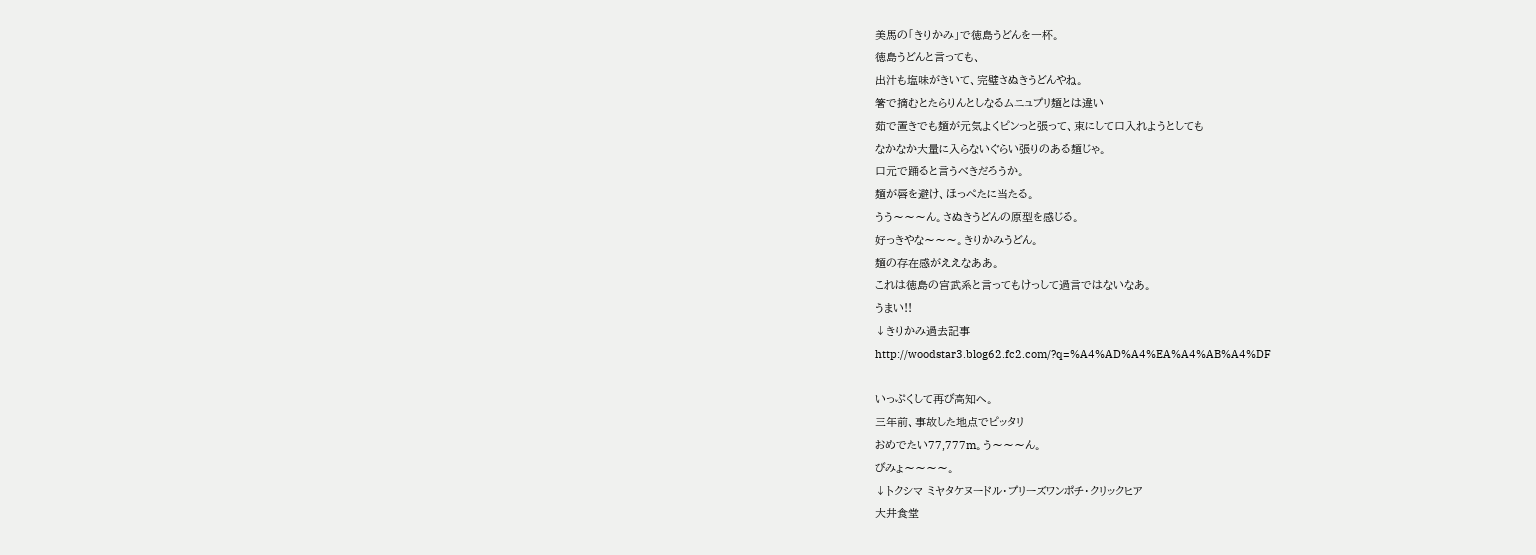美馬の「きりかみ」で徳島うどんを一杯。
徳島うどんと言っても、
出汁も塩味がきいて、完璧さぬきうどんやね。
箸で摘むとたらりんとしなるムニュプリ麺とは違い
茹で置きでも麺が元気よくピンっと張って、束にして口入れようとしても
なかなか大量に入らないぐらい張りのある麺じゃ。
口元で踊ると言うべきだろうか。
麺が唇を避け、ほっぺたに当たる。
うう〜〜〜ん。さぬきうどんの原型を感じる。
好っきやな〜〜〜。きりかみうどん。
麺の存在感がええなああ。
これは徳島の宮武系と言ってもけっして過言ではないなあ。
うまい!!
↓きりかみ過去記事
http://woodstar3.blog62.fc2.com/?q=%A4%AD%A4%EA%A4%AB%A4%DF

いっぷくして再び高知へ。
三年前、事故した地点でピッタリ
おめでたい77,777m。う〜〜〜ん。
びみょ〜〜〜〜。
↓トクシマ ミヤタケヌードル・プリーズワンポチ・クリックヒア
大井食堂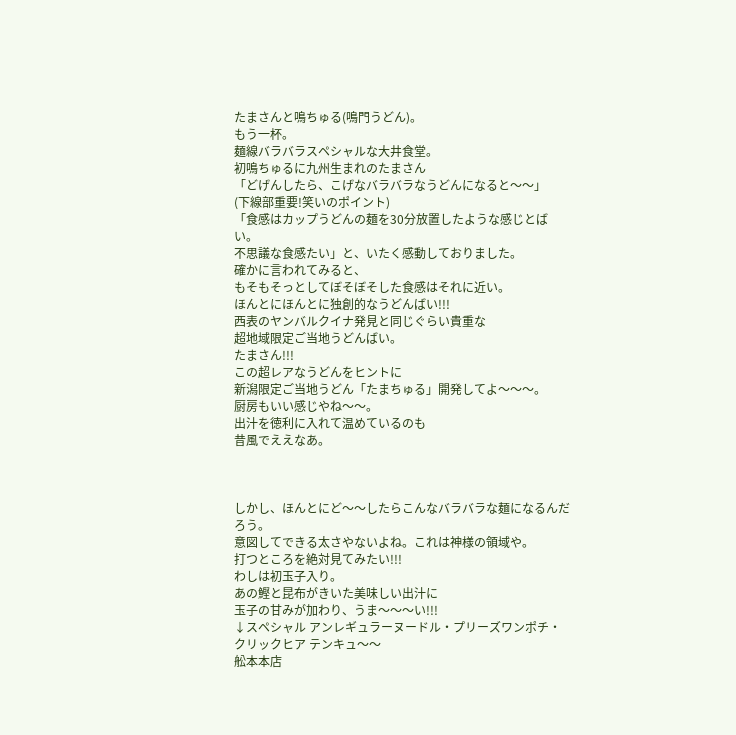たまさんと鳴ちゅる(鳴門うどん)。
もう一杯。
麺線バラバラスペシャルな大井食堂。
初鳴ちゅるに九州生まれのたまさん
「どげんしたら、こげなバラバラなうどんになると〜〜」
(下線部重要!笑いのポイント)
「食感はカップうどんの麺を30分放置したような感じとばい。
不思議な食感たい」と、いたく感動しておりました。
確かに言われてみると、
もそもそっとしてぼそぼそした食感はそれに近い。
ほんとにほんとに独創的なうどんばい!!!
西表のヤンバルクイナ発見と同じぐらい貴重な
超地域限定ご当地うどんばい。
たまさん!!!
この超レアなうどんをヒントに
新潟限定ご当地うどん「たまちゅる」開発してよ〜〜〜。
厨房もいい感じやね〜〜。
出汁を徳利に入れて温めているのも
昔風でええなあ。



しかし、ほんとにど〜〜したらこんなバラバラな麺になるんだろう。
意図してできる太さやないよね。これは神様の領域や。
打つところを絶対見てみたい!!!
わしは初玉子入り。
あの鰹と昆布がきいた美味しい出汁に
玉子の甘みが加わり、うま〜〜〜い!!!
↓スペシャル アンレギュラーヌードル・プリーズワンポチ・クリックヒア テンキュ〜〜
舩本本店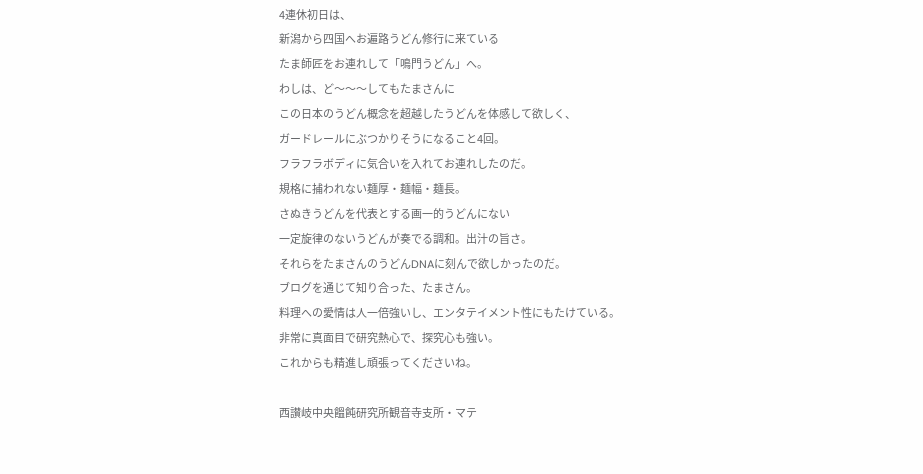4連休初日は、
新潟から四国へお遍路うどん修行に来ている
たま師匠をお連れして「鳴門うどん」へ。
わしは、ど〜〜〜してもたまさんに
この日本のうどん概念を超越したうどんを体感して欲しく、
ガードレールにぶつかりそうになること4回。
フラフラボディに気合いを入れてお連れしたのだ。
規格に捕われない麺厚・麺幅・麺長。
さぬきうどんを代表とする画一的うどんにない
一定旋律のないうどんが奏でる調和。出汁の旨さ。
それらをたまさんのうどんDNAに刻んで欲しかったのだ。
ブログを通じて知り合った、たまさん。
料理への愛情は人一倍強いし、エンタテイメント性にもたけている。
非常に真面目で研究熱心で、探究心も強い。
これからも精進し頑張ってくださいね。

西讃岐中央饂飩研究所観音寺支所・マテ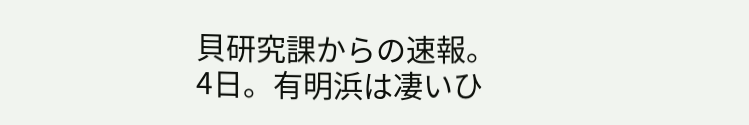貝研究課からの速報。
4日。有明浜は凄いひ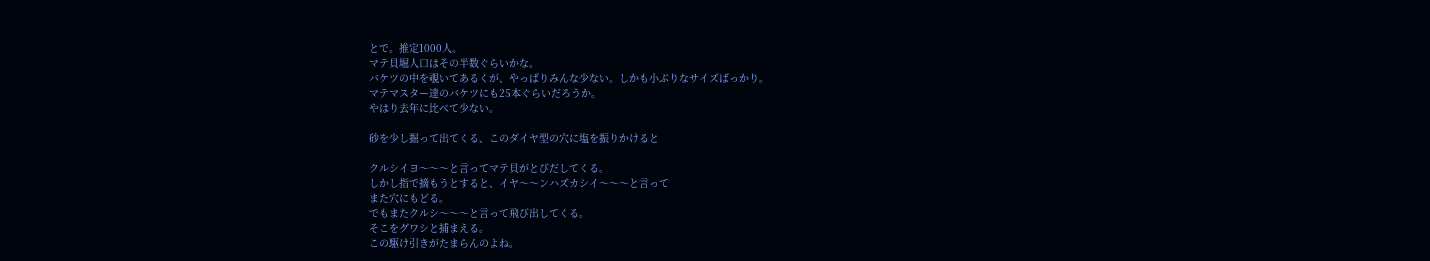とで。推定1000人。
マテ貝堀人口はその半数ぐらいかな。
バケツの中を覗いてあるくが、やっぱりみんな少ない。しかも小ぶりなサイズばっかり。
マテマスター達のバケツにも25本ぐらいだろうか。
やはり去年に比べて少ない。

砂を少し掘って出てくる、このダイヤ型の穴に塩を振りかけると

クルシイヨ〜〜〜と言ってマテ貝がとびだしてくる。
しかし指で摘もうとすると、イヤ〜〜ンハズカシイ〜〜〜と言って
また穴にもどる。
でもまたクルシ〜〜〜と言って飛び出してくる。
そこをグワシと捕まえる。
この駆け引きがたまらんのよね。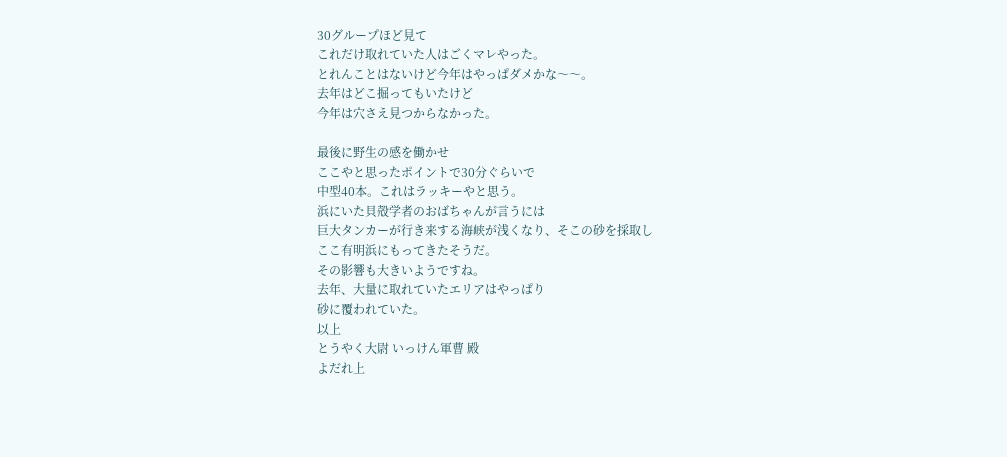30グループほど見て
これだけ取れていた人はごくマレやった。
とれんことはないけど今年はやっぱダメかな〜〜。
去年はどこ掘ってもいたけど
今年は穴さえ見つからなかった。

最後に野生の感を働かせ
ここやと思ったポイントで30分ぐらいで
中型40本。これはラッキーやと思う。
浜にいた貝殻学者のおばちゃんが言うには
巨大タンカーが行き来する海峡が浅くなり、そこの砂を採取し
ここ有明浜にもってきたそうだ。
その影響も大きいようですね。
去年、大量に取れていたエリアはやっぱり
砂に覆われていた。
以上
とうやく大尉 いっけん軍曹 殿
よだれ上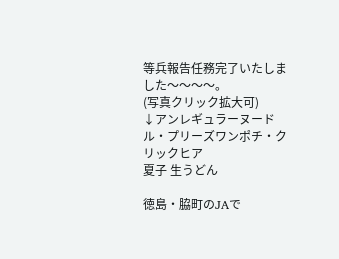等兵報告任務完了いたしました〜〜〜〜。
(写真クリック拡大可)
↓アンレギュラーヌードル・プリーズワンポチ・クリックヒア
夏子 生うどん

徳島・脇町のJAで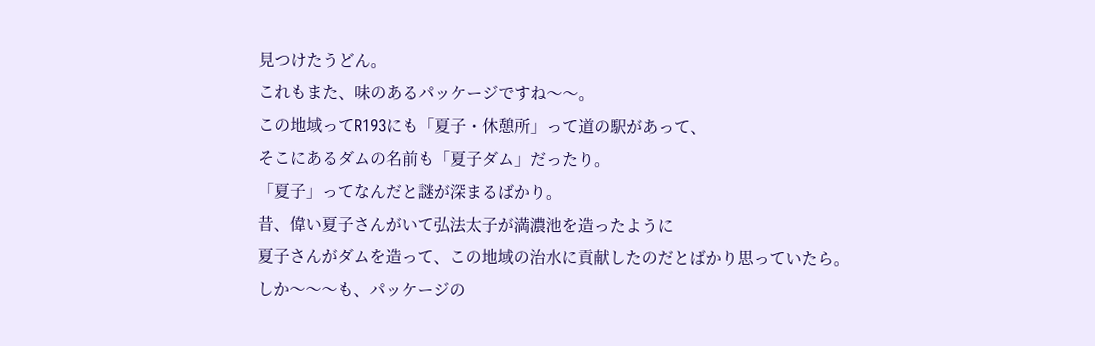見つけたうどん。
これもまた、味のあるパッケージですね〜〜。
この地域ってR193にも「夏子・休憩所」って道の駅があって、
そこにあるダムの名前も「夏子ダム」だったり。
「夏子」ってなんだと謎が深まるばかり。
昔、偉い夏子さんがいて弘法太子が満濃池を造ったように
夏子さんがダムを造って、この地域の治水に貢献したのだとばかり思っていたら。
しか〜〜〜も、パッケージの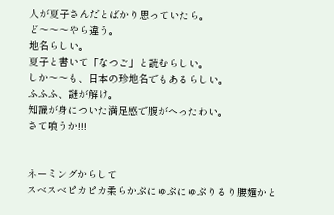人が夏子さんだとばかり思っていたら。
ど〜〜〜やら違う。
地名らしい。
夏子と書いて「なつご」と読むらしい。
しか〜〜も、日本の珍地名でもあるらしい。
ふふふ、謎が解け。
知識が身についた満足感で腹がへったわい。
さて喰うか!!!


ネーミングからして
スベスベピカピカ柔らかぷにゅぷにゅぷりるり腰麺かと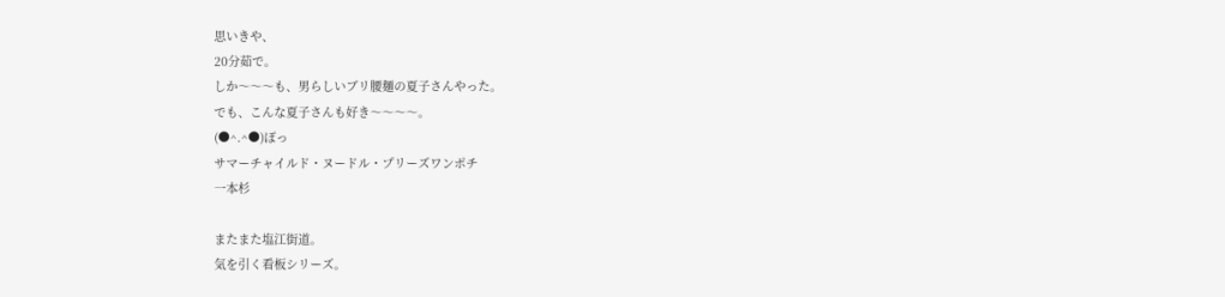思いきや、
20分茹で。
しか〜〜〜も、男らしいブリ腰麺の夏子さんやった。
でも、こんな夏子さんも好き〜〜〜〜。
(●^.^●)ぽっ
サマーチャイルド・ヌードル・プリーズワンポチ
一本杉

またまた塩江街道。
気を引く看板シリーズ。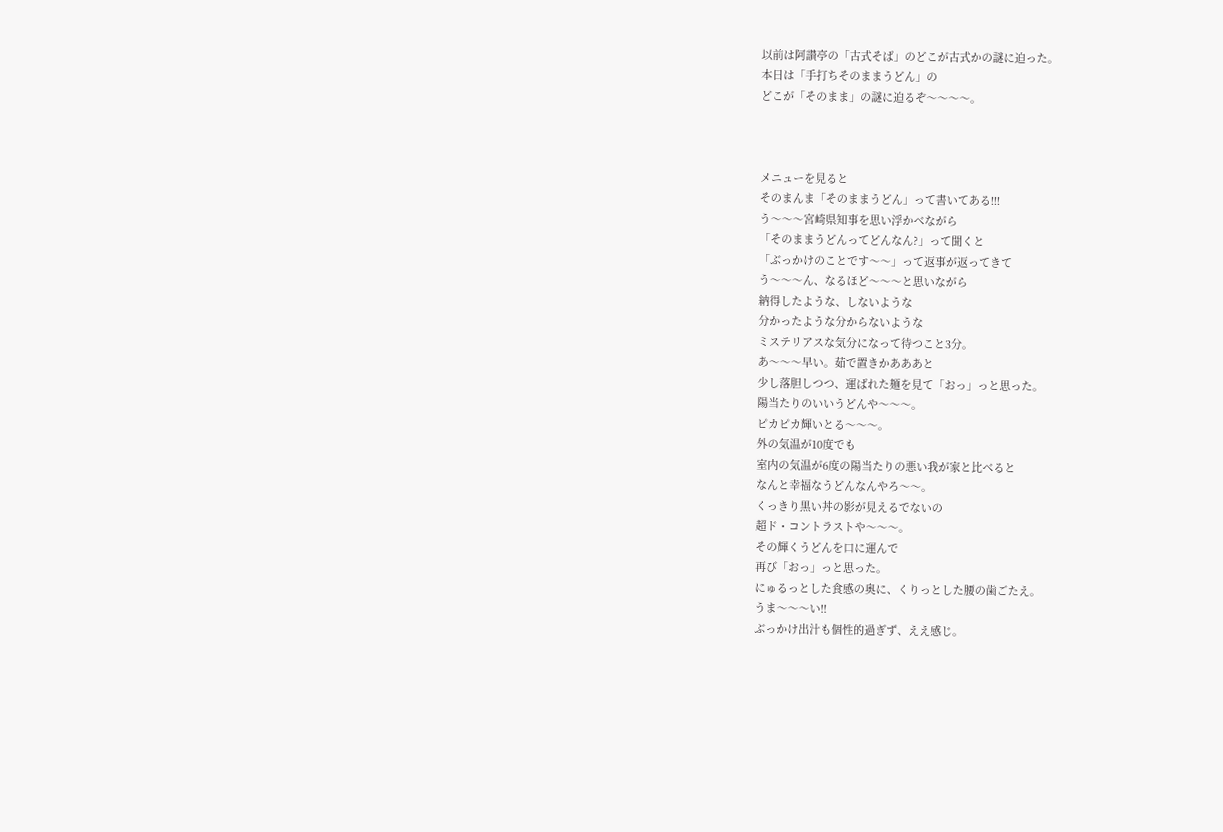以前は阿讃亭の「古式そば」のどこが古式かの謎に迫った。
本日は「手打ちそのままうどん」の
どこが「そのまま」の謎に迫るぞ〜〜〜〜。



メニューを見ると
そのまんま「そのままうどん」って書いてある!!!
う〜〜〜宮崎県知事を思い浮かべながら
「そのままうどんってどんなん?」って聞くと
「ぶっかけのことです〜〜」って返事が返ってきて
う〜〜〜ん、なるほど〜〜〜と思いながら
納得したような、しないような
分かったような分からないような
ミステリアスな気分になって待つこと3分。
あ〜〜〜早い。茹で置きかあああと
少し落胆しつつ、運ばれた麺を見て「おっ」っと思った。
陽当たりのいいうどんや〜〜〜。
ピカピカ輝いとる〜〜〜。
外の気温が10度でも
室内の気温が6度の陽当たりの悪い我が家と比べると
なんと幸福なうどんなんやろ〜〜。
くっきり黒い丼の影が見えるでないの
超ド・コントラストや〜〜〜。
その輝くうどんを口に運んで
再び「おっ」っと思った。
にゅるっとした食感の奥に、くりっとした腰の歯ごたえ。
うま〜〜〜い!!
ぶっかけ出汁も個性的過ぎず、ええ感じ。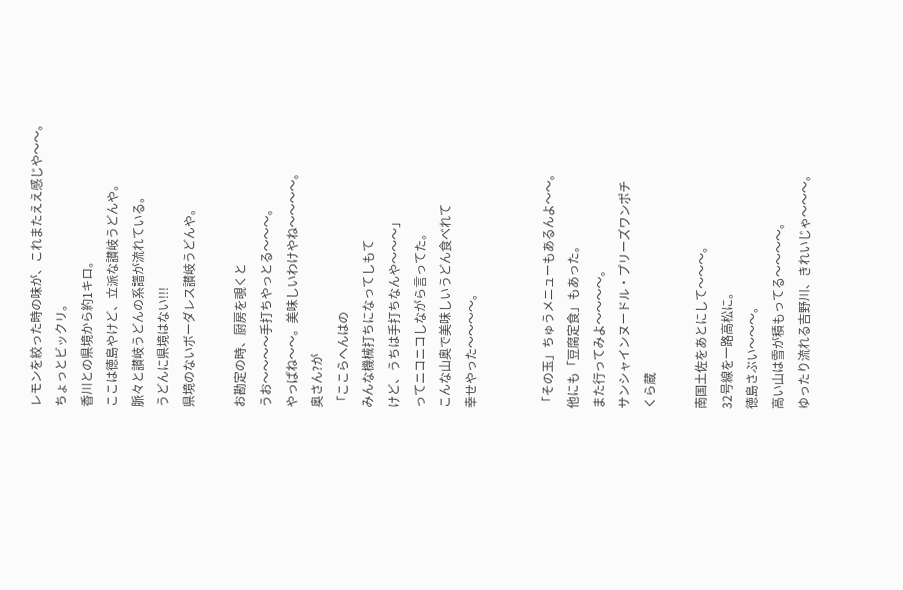レモンを絞った時の味が、これまたええ感じや〜〜。
ちょっとビックリ。
香川との県境から約1キロ。
ここは徳島やけど、立派な讃岐うどんや。
脈々と讃岐うどんの系譜が流れている。
うどんに県境はない!!!
県境のないボーダレス讃岐うどんや。

お勘定の時、厨房を覗くと
うお〜〜〜〜手打ちやっとる〜〜〜。
やっぱね〜〜。美味しいわけやね〜〜〜〜。
奥さん?が
「ここらへんはの
みんな機械打ちになってしもて
けど、うちは手打ちなんや〜〜〜」
ってニコニコしながら言ってた。
こんな山奥で美味しいうどん食べれて
幸せやった〜〜〜〜。


「その玉」ちゅうメニューもあるんよ〜〜。
他にも「豆腐定食」もあった。
また行ってみよ〜〜〜〜。
サンシャインヌードル・プリーズワンポチ
くら蔵

南国土佐をあとにして〜〜〜。
32号線を一路高松に。
徳島さぶい〜〜〜。
高い山は雪が積もってる〜〜〜〜。
ゆったり流れる吉野川、きれいじゃ〜〜〜。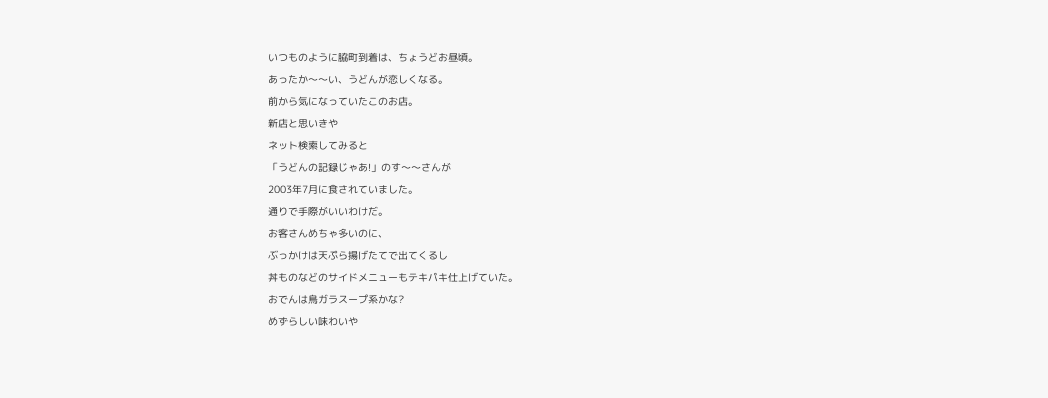いつものように脇町到着は、ちょうどお昼頃。
あったか〜〜い、うどんが恋しくなる。
前から気になっていたこのお店。
新店と思いきや
ネット検索してみると
「うどんの記録じゃあ!」のす〜〜さんが
2003年7月に食されていました。
通りで手際がいいわけだ。
お客さんめちゃ多いのに、
ぶっかけは天ぷら揚げたてで出てくるし
丼ものなどのサイドメニューもテキパキ仕上げていた。
おでんは鳥ガラスープ系かな?
めずらしい味わいや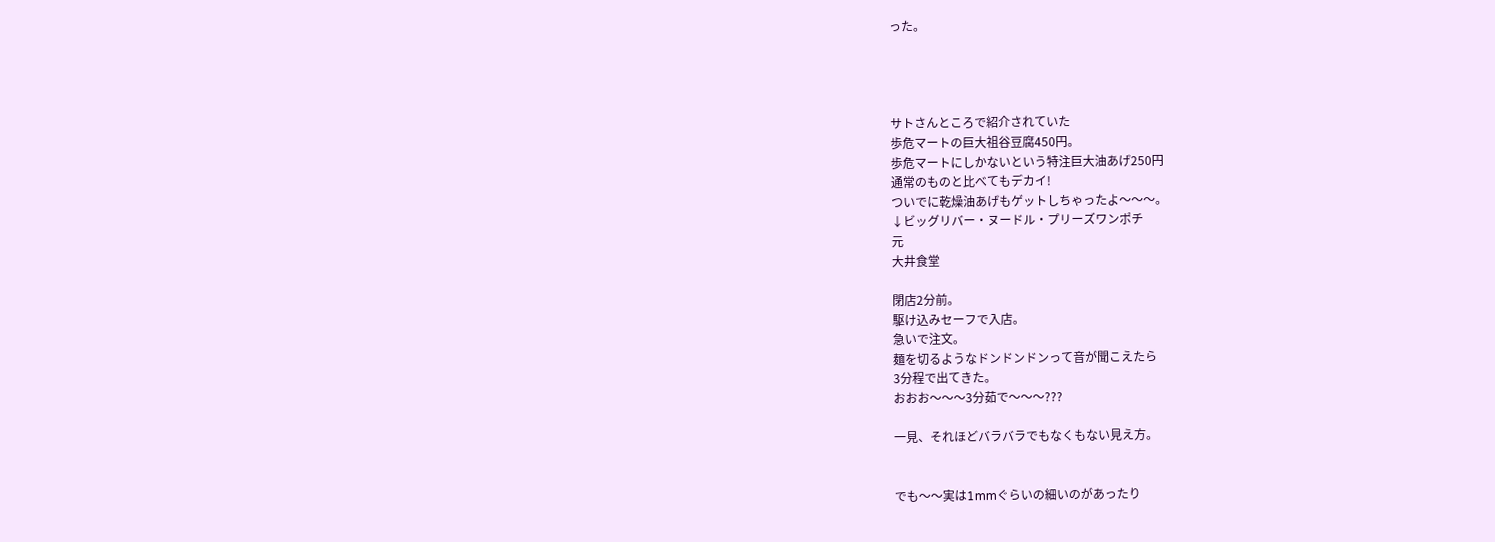った。




サトさんところで紹介されていた
歩危マートの巨大祖谷豆腐450円。
歩危マートにしかないという特注巨大油あげ250円
通常のものと比べてもデカイ!
ついでに乾燥油あげもゲットしちゃったよ〜〜〜。
↓ビッグリバー・ヌードル・プリーズワンポチ
元
大井食堂

閉店2分前。
駆け込みセーフで入店。
急いで注文。
麺を切るようなドンドンドンって音が聞こえたら
3分程で出てきた。
おおお〜〜〜3分茹で〜〜〜???

一見、それほどバラバラでもなくもない見え方。


でも〜〜実は1mmぐらいの細いのがあったり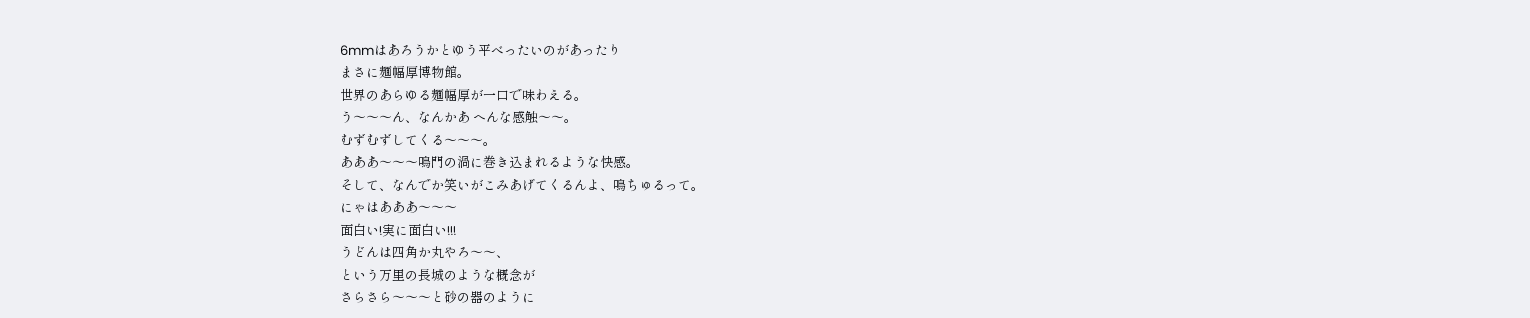6mmはあろうかとゆう平べったいのがあったり
まさに麺幅厚博物館。
世界のあらゆる麺幅厚が一口で味わえる。
う〜〜〜ん、なんかあ へんな感触〜〜。
むずむずしてくる〜〜〜。
あああ〜〜〜鳴門の渦に巻き込まれるような快感。
そして、なんでか笑いがこみあげてくるんよ、鳴ちゅるって。
にゃはあああ〜〜〜
面白い!実に面白い!!!
うどんは四角か丸やろ〜〜、
という万里の長城のような概念が
さらさら〜〜〜と砂の器のように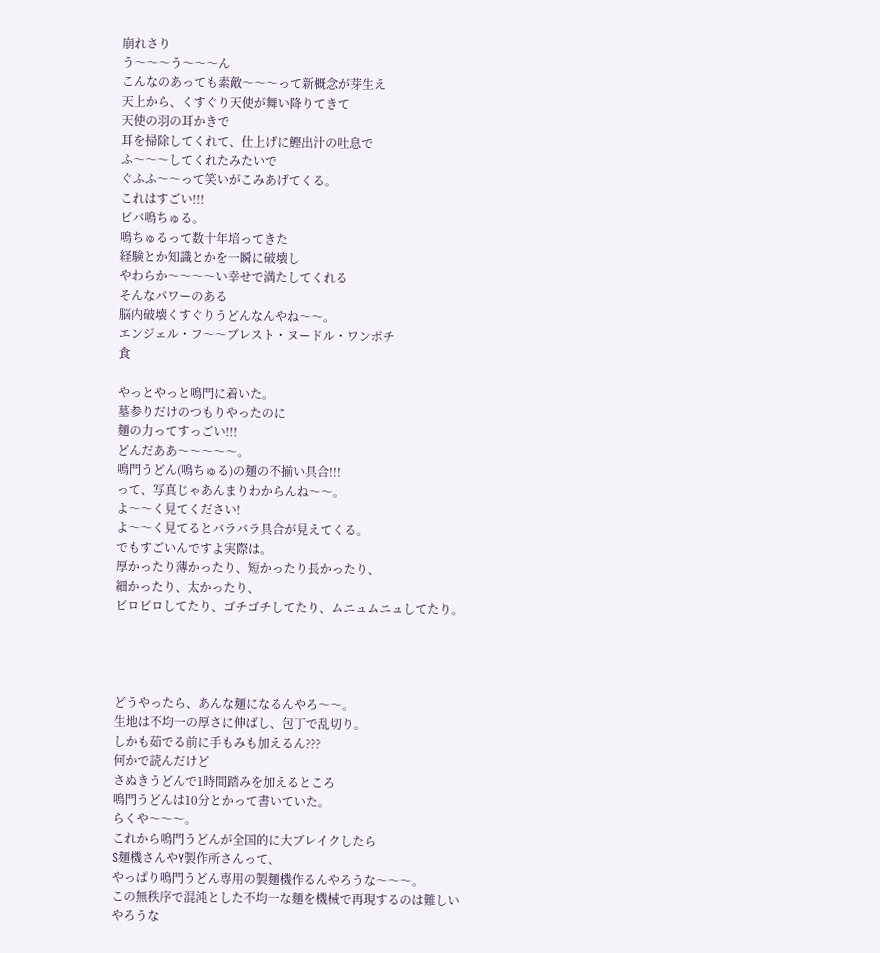崩れさり
う〜〜〜う〜〜〜ん
こんなのあっても素敵〜〜〜って新概念が芽生え
天上から、くすぐり天使が舞い降りてきて
天使の羽の耳かきで
耳を掃除してくれて、仕上げに鰹出汁の吐息で
ふ〜〜〜してくれたみたいで
ぐふふ〜〜って笑いがこみあげてくる。
これはすごい!!!
ビバ鳴ちゅる。
鳴ちゅるって数十年培ってきた
経験とか知識とかを一瞬に破壊し
やわらか〜〜〜〜い幸せで満たしてくれる
そんなパワーのある
脳内破壊くすぐりうどんなんやね〜〜。
エンジェル・フ〜〜ブレスト・ヌードル・ワンポチ
食

やっとやっと鳴門に着いた。
墓参りだけのつもりやったのに
麺の力ってすっごい!!!
どんだああ〜〜〜〜〜。
鳴門うどん(鳴ちゅる)の麺の不揃い具合!!!
って、写真じゃあんまりわからんね〜〜。
よ〜〜く見てください!
よ〜〜く見てるとバラバラ具合が見えてくる。
でもすごいんですよ実際は。
厚かったり薄かったり、短かったり長かったり、
細かったり、太かったり、
ビロビロしてたり、ゴチゴチしてたり、ムニュムニュしてたり。




どうやったら、あんな麺になるんやろ〜〜。
生地は不均一の厚さに伸ばし、包丁で乱切り。
しかも茹でる前に手もみも加えるん???
何かで読んだけど
さぬきうどんで1時間踏みを加えるところ
鳴門うどんは10分とかって書いていた。
らくや〜〜〜。
これから鳴門うどんが全国的に大ブレイクしたら
S麺機さんやY製作所さんって、
やっぱり鳴門うどん専用の製麺機作るんやろうな〜〜〜。
この無秩序で混沌とした不均一な麺を機械で再現するのは難しいやろうな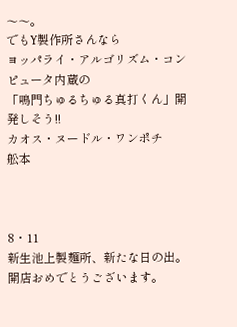〜〜。
でもY製作所さんなら
ヨッパライ・アルゴリズム・コンピュータ内蔵の
「鳴門ちゅるちゅる真打くん」開発しそう!!
カオス・ヌードル・ワンポチ
舩本



8・11
新生池上製麺所、新たな日の出。
開店おめでとうございます。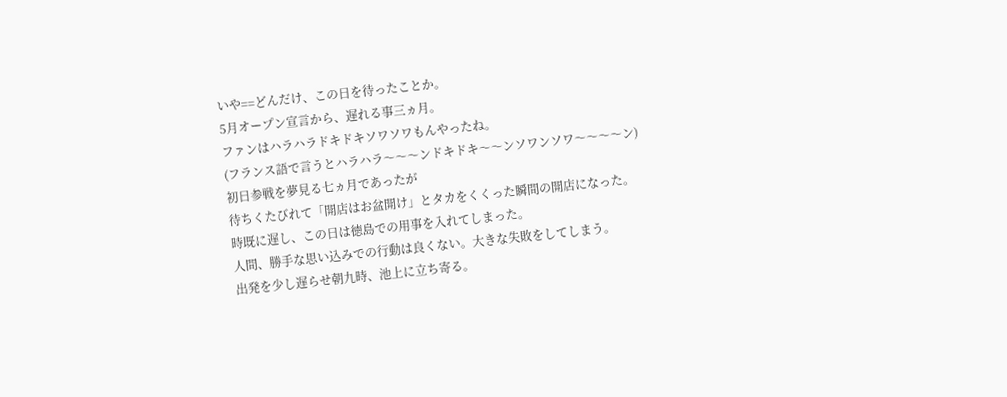いや==どんだけ、この日を待ったことか。
5月オープン宣言から、遅れる事三ヵ月。
ファンはハラハラドキドキソワソワもんやったね。
(フランス語で言うとハラハラ〜〜〜ンドキドキ〜〜ンソワンソワ〜〜〜〜ン)
初日参戦を夢見る七ヵ月であったが
待ちくたびれて「開店はお盆開け」とタカをくくった瞬間の開店になった。
時既に遅し、この日は徳島での用事を入れてしまった。
人間、勝手な思い込みでの行動は良くない。大きな失敗をしてしまう。
出発を少し遅らせ朝九時、池上に立ち寄る。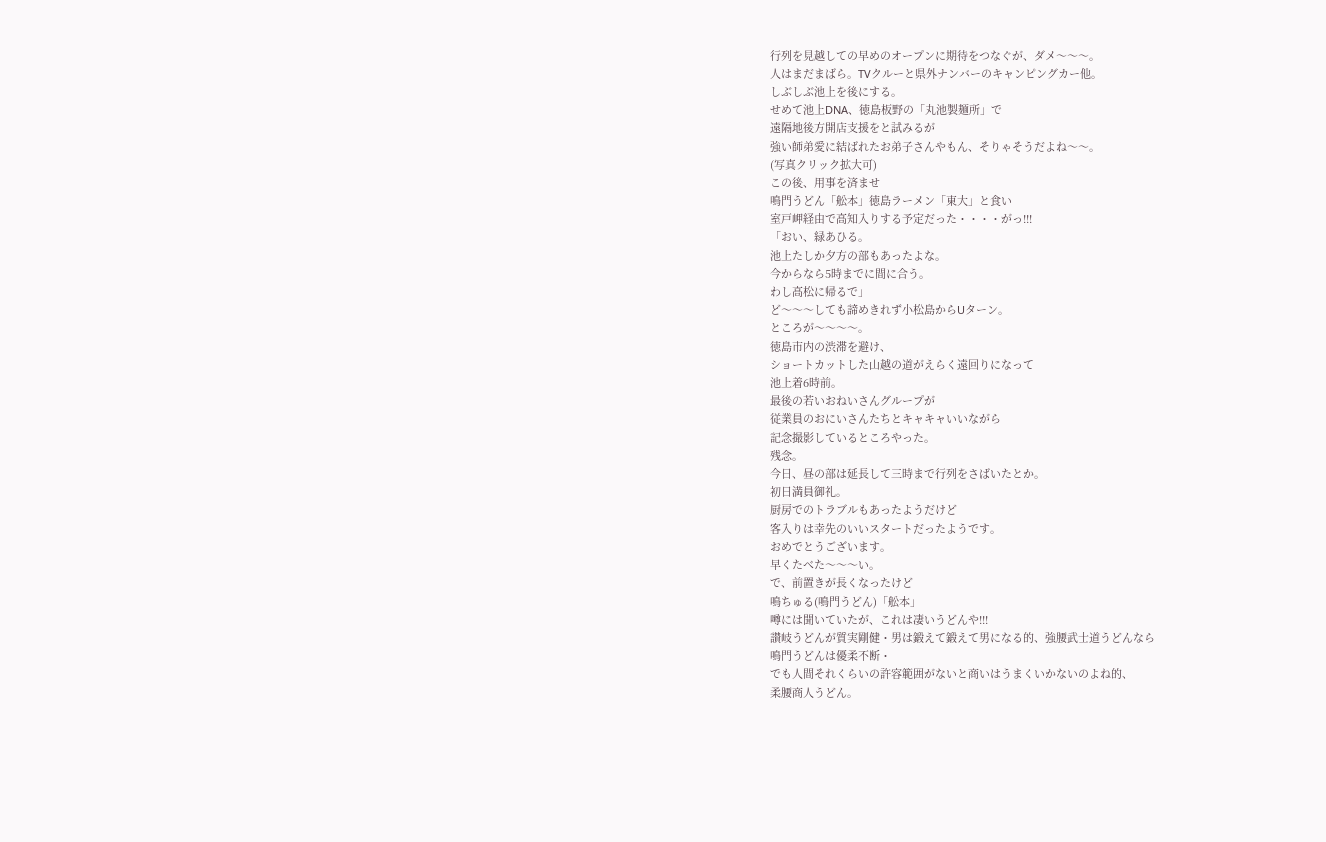行列を見越しての早めのオープンに期待をつなぐが、ダメ〜〜〜。
人はまだまばら。TVクルーと県外ナンバーのキャンピングカー他。
しぶしぶ池上を後にする。
せめて池上DNA、徳島板野の「丸池製麺所」で
遠隔地後方開店支援をと試みるが
強い師弟愛に結ばれたお弟子さんやもん、そりゃそうだよね〜〜。
(写真クリック拡大可)
この後、用事を済ませ
鳴門うどん「舩本」徳島ラーメン「東大」と食い
室戸岬経由で高知入りする予定だった・・・・がっ!!!
「おい、緑あひる。
池上たしか夕方の部もあったよな。
今からなら5時までに間に合う。
わし高松に帰るで」
ど〜〜〜しても諦めきれず小松島からUターン。
ところが〜〜〜〜。
徳島市内の渋滞を避け、
ショートカットした山越の道がえらく遠回りになって
池上着6時前。
最後の若いおねいさんグループが
従業員のおにいさんたちとキャキャいいながら
記念撮影しているところやった。
残念。
今日、昼の部は延長して三時まで行列をさばいたとか。
初日満員御礼。
厨房でのトラブルもあったようだけど
客入りは幸先のいいスタートだったようです。
おめでとうございます。
早くたべた〜〜〜い。
で、前置きが長くなったけど
鳴ちゅる(鳴門うどん)「舩本」
噂には聞いていたが、これは凄いうどんや!!!
讃岐うどんが質実剛健・男は鍛えて鍛えて男になる的、強腰武士道うどんなら
鳴門うどんは優柔不断・
でも人間それくらいの許容範囲がないと商いはうまくいかないのよね的、
柔腰商人うどん。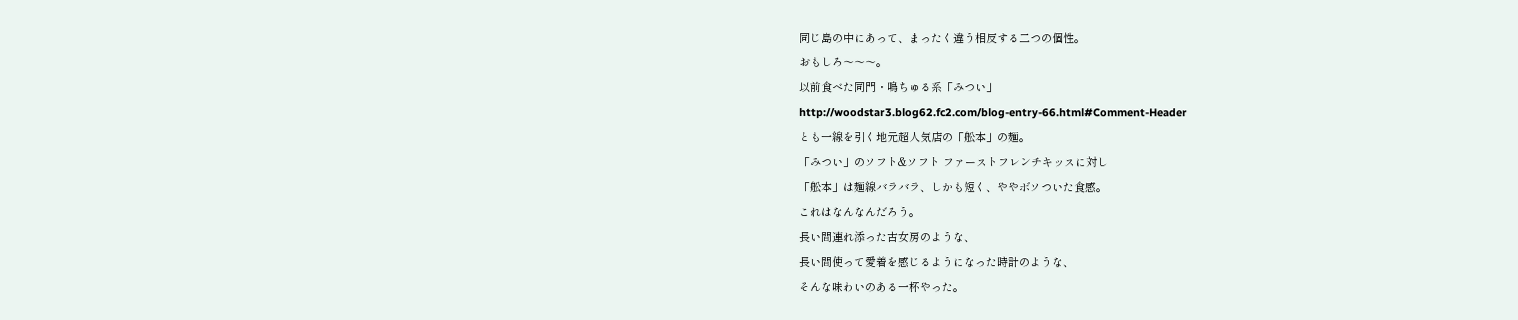同じ島の中にあって、まったく違う相反する二つの個性。
おもしろ〜〜〜。
以前食べた同門・鳴ちゅる系「みつい」
http://woodstar3.blog62.fc2.com/blog-entry-66.html#Comment-Header
とも一線を引く地元超人気店の「舩本」の麺。
「みつい」のソフト&ソフト ファーストフレンチキッスに対し
「舩本」は麺線バラバラ、しかも短く、ややボソついた食感。
これはなんなんだろう。
長い間連れ添った古女房のような、
長い間使って愛着を感じるようになった時計のような、
そんな味わいのある一杯やった。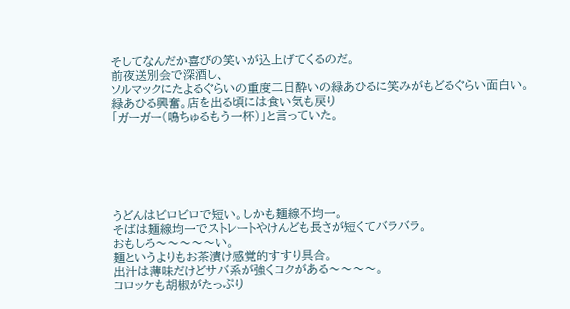そしてなんだか喜びの笑いが込上げてくるのだ。
前夜送別会で深酒し、
ソルマックにたよるぐらいの重度二日酔いの緑あひるに笑みがもどるぐらい面白い。
緑あひる興奮。店を出る頃には食い気も戻り
「ガーガー(鳴ちゅるもう一杯)」と言っていた。






うどんはビロビロで短い。しかも麺線不均一。
そばは麺線均一でストレートやけんども長さが短くてバラバラ。
おもしろ〜〜〜〜〜い。
麺というよりもお茶漬け感覚的すすり具合。
出汁は薄味だけどサバ系が強くコクがある〜〜〜〜。
コロッケも胡椒がたっぷり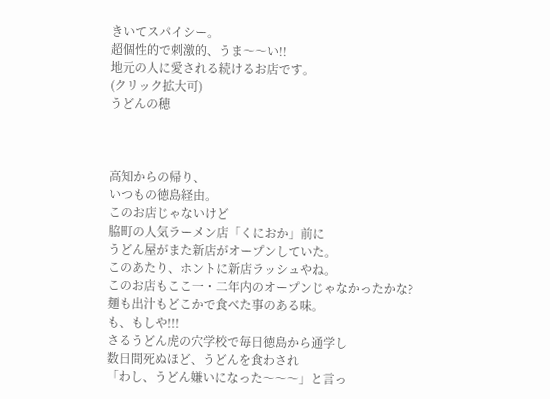きいてスパイシー。
超個性的で刺激的、うま〜〜い!!
地元の人に愛される続けるお店です。
(クリック拡大可)
うどんの穂



高知からの帰り、
いつもの徳島経由。
このお店じゃないけど
脇町の人気ラーメン店「くにおか」前に
うどん屋がまた新店がオープンしていた。
このあたり、ホントに新店ラッシュやね。
このお店もここ一・二年内のオープンじゃなかったかな?
麺も出汁もどこかで食べた事のある味。
も、もしや!!!
さるうどん虎の穴学校で毎日徳島から通学し
数日間死ぬほど、うどんを食わされ
「わし、うどん嫌いになった〜〜〜」と言っ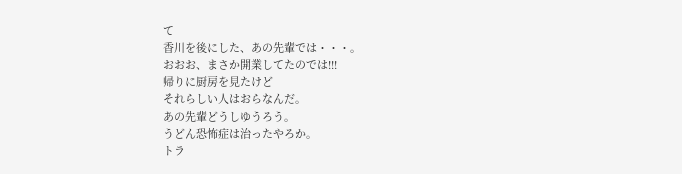て
香川を後にした、あの先輩では・・・。
おおお、まさか開業してたのでは!!!
帰りに厨房を見たけど
それらしい人はおらなんだ。
あの先輩どうしゆうろう。
うどん恐怖症は治ったやろか。
トラ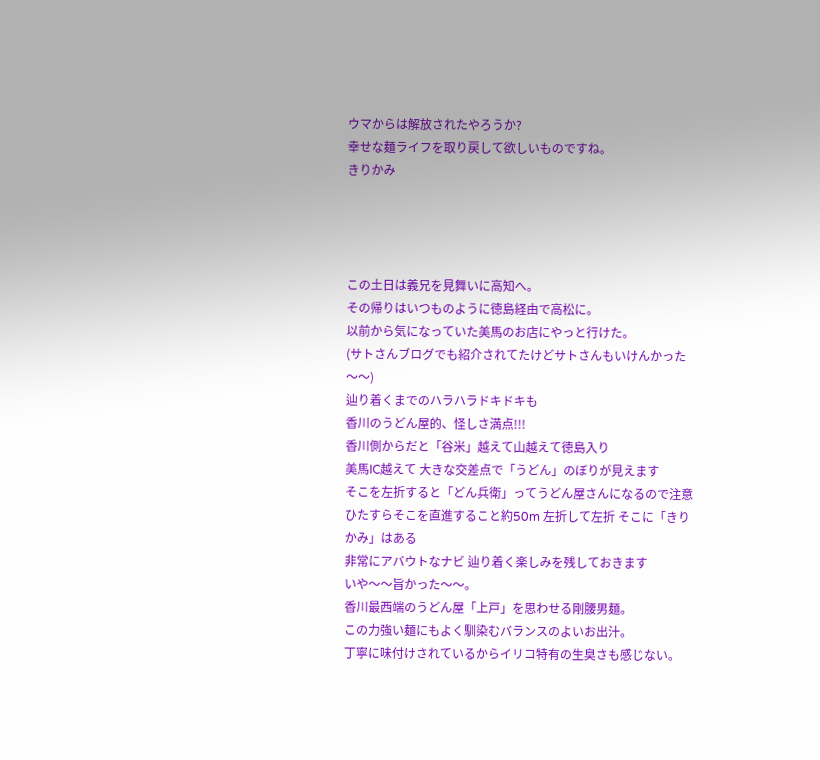ウマからは解放されたやろうか?
幸せな麺ライフを取り戻して欲しいものですね。
きりかみ




この土日は義兄を見舞いに高知へ。
その帰りはいつものように徳島経由で高松に。
以前から気になっていた美馬のお店にやっと行けた。
(サトさんブログでも紹介されてたけどサトさんもいけんかった〜〜)
辿り着くまでのハラハラドキドキも
香川のうどん屋的、怪しさ満点!!!
香川側からだと「谷米」越えて山越えて徳島入り
美馬IC越えて 大きな交差点で「うどん」のぼりが見えます
そこを左折すると「どん兵衛」ってうどん屋さんになるので注意
ひたすらそこを直進すること約50m 左折して左折 そこに「きりかみ」はある
非常にアバウトなナビ 辿り着く楽しみを残しておきます
いや〜〜旨かった〜〜。
香川最西端のうどん屋「上戸」を思わせる剛腰男麺。
この力強い麺にもよく馴染むバランスのよいお出汁。
丁寧に味付けされているからイリコ特有の生臭さも感じない。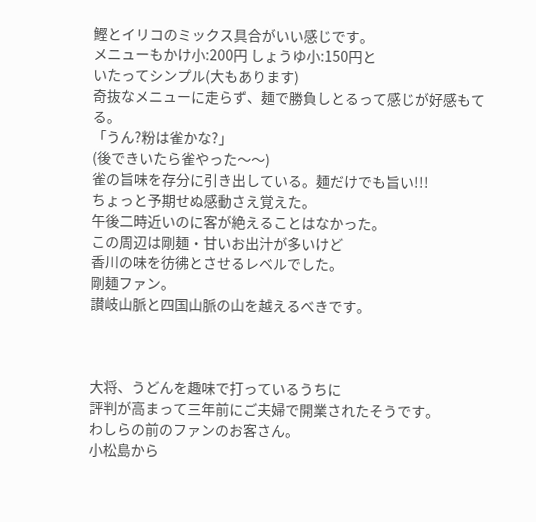鰹とイリコのミックス具合がいい感じです。
メニューもかけ小:200円 しょうゆ小:150円と
いたってシンプル(大もあります)
奇抜なメニューに走らず、麺で勝負しとるって感じが好感もてる。
「うん?粉は雀かな?」
(後できいたら雀やった〜〜)
雀の旨味を存分に引き出している。麺だけでも旨い!!!
ちょっと予期せぬ感動さえ覚えた。
午後二時近いのに客が絶えることはなかった。
この周辺は剛麺・甘いお出汁が多いけど
香川の味を彷彿とさせるレベルでした。
剛麺ファン。
讃岐山脈と四国山脈の山を越えるべきです。



大将、うどんを趣味で打っているうちに
評判が高まって三年前にご夫婦で開業されたそうです。
わしらの前のファンのお客さん。
小松島から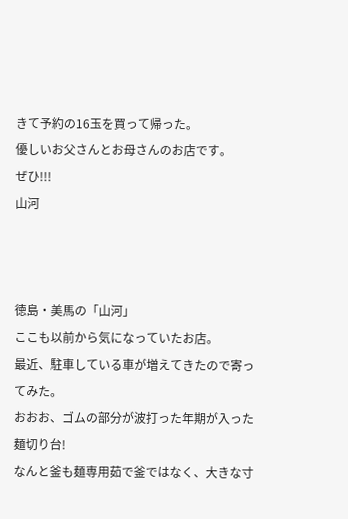きて予約の16玉を買って帰った。
優しいお父さんとお母さんのお店です。
ぜひ!!!
山河



徳島・美馬の「山河」
ここも以前から気になっていたお店。
最近、駐車している車が増えてきたので寄ってみた。
おおお、ゴムの部分が波打った年期が入った麺切り台!
なんと釜も麺専用茹で釜ではなく、大きな寸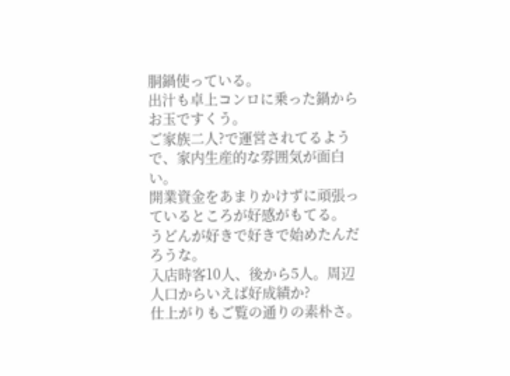胴鍋使っている。
出汁も卓上コンロに乗った鍋からお玉ですくう。
ご家族二人?で運営されてるようで、家内生産的な雰囲気が面白い。
開業資金をあまりかけずに頑張っているところが好感がもてる。
うどんが好きで好きで始めたんだろうな。
入店時客10人、後から5人。周辺人口からいえば好成績か?
仕上がりもご覧の通りの素朴さ。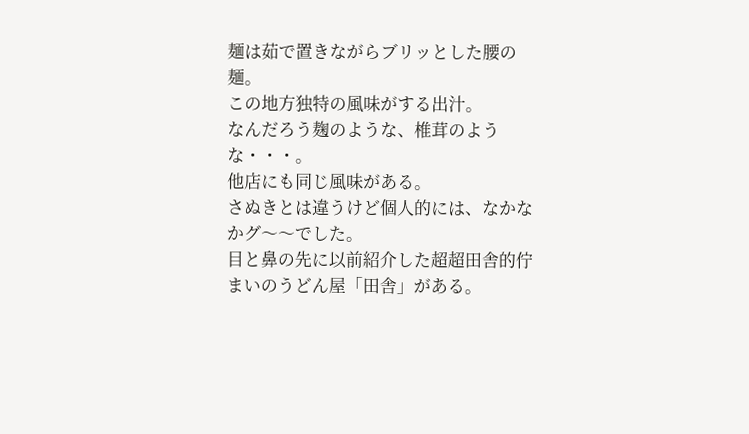麺は茹で置きながらブリッとした腰の麺。
この地方独特の風味がする出汁。
なんだろう麹のような、椎茸のような・・・。
他店にも同じ風味がある。
さぬきとは違うけど個人的には、なかなかグ〜〜でした。
目と鼻の先に以前紹介した超超田舎的佇まいのうどん屋「田舎」がある。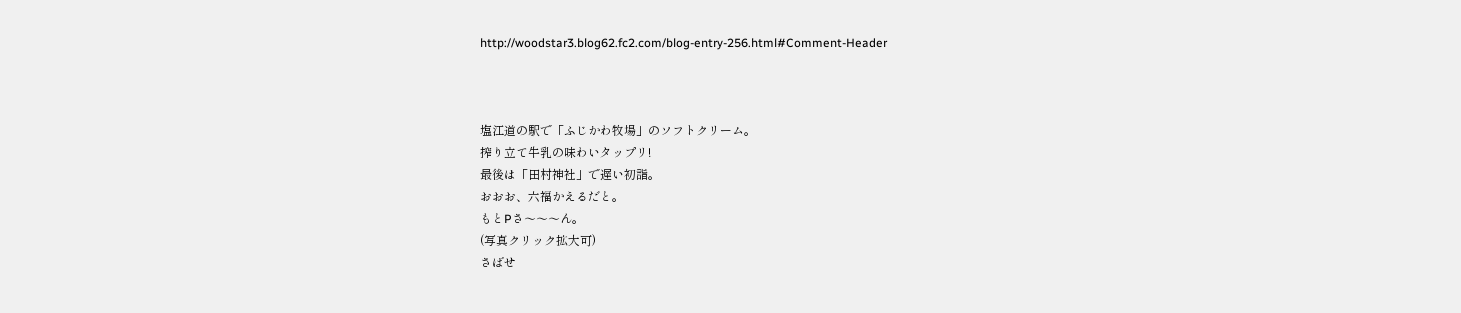http://woodstar3.blog62.fc2.com/blog-entry-256.html#Comment-Header



塩江道の駅で「ふじかわ牧場」のソフトクリーム。
搾り立て牛乳の味わいタップリ!
最後は「田村神社」で遅い初詣。
おおお、六福かえるだと。
もとPさ〜〜〜ん。
(写真クリック拡大可)
さばせ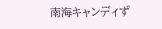南海キャンディず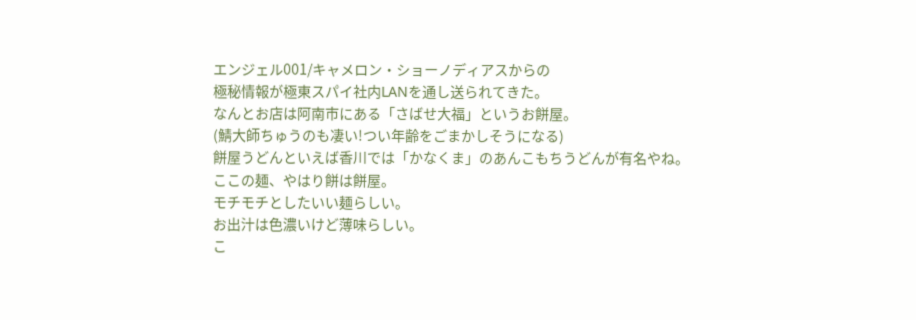エンジェル001/キャメロン・ショーノディアスからの
極秘情報が極東スパイ社内LANを通し送られてきた。
なんとお店は阿南市にある「さばせ大福」というお餅屋。
(鯖大師ちゅうのも凄い!つい年齢をごまかしそうになる)
餅屋うどんといえば香川では「かなくま」のあんこもちうどんが有名やね。
ここの麺、やはり餅は餅屋。
モチモチとしたいい麺らしい。
お出汁は色濃いけど薄味らしい。
こ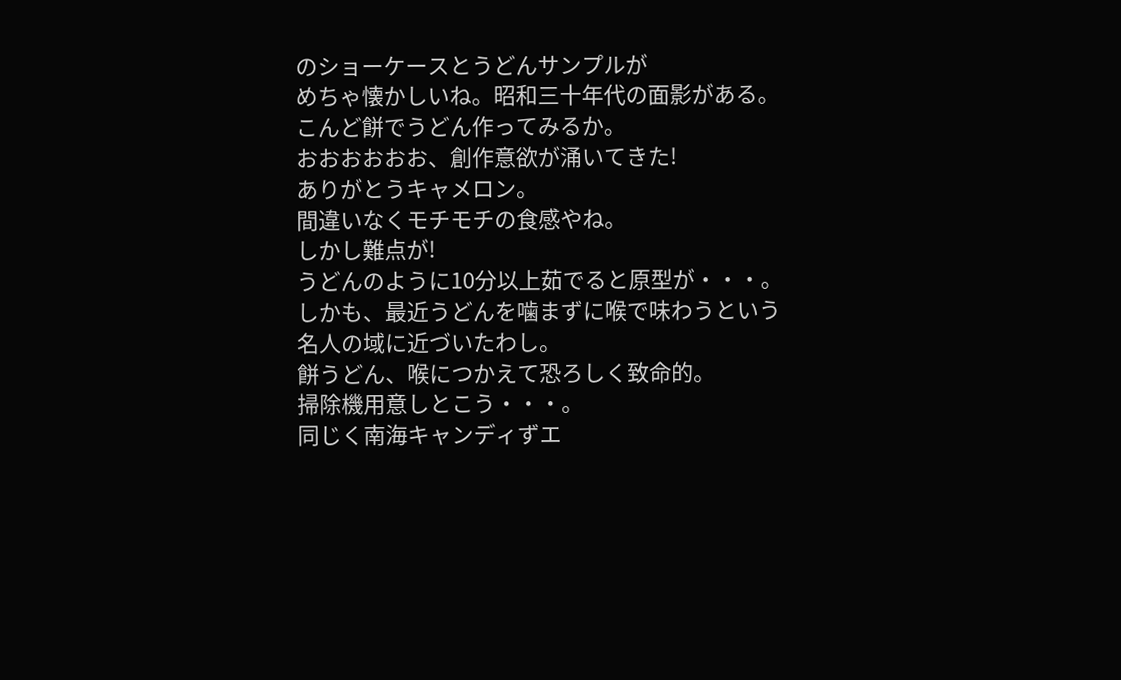のショーケースとうどんサンプルが
めちゃ懐かしいね。昭和三十年代の面影がある。
こんど餅でうどん作ってみるか。
おおおおおお、創作意欲が涌いてきた!
ありがとうキャメロン。
間違いなくモチモチの食感やね。
しかし難点が!
うどんのように10分以上茹でると原型が・・・。
しかも、最近うどんを噛まずに喉で味わうという
名人の域に近づいたわし。
餅うどん、喉につかえて恐ろしく致命的。
掃除機用意しとこう・・・。
同じく南海キャンディずエ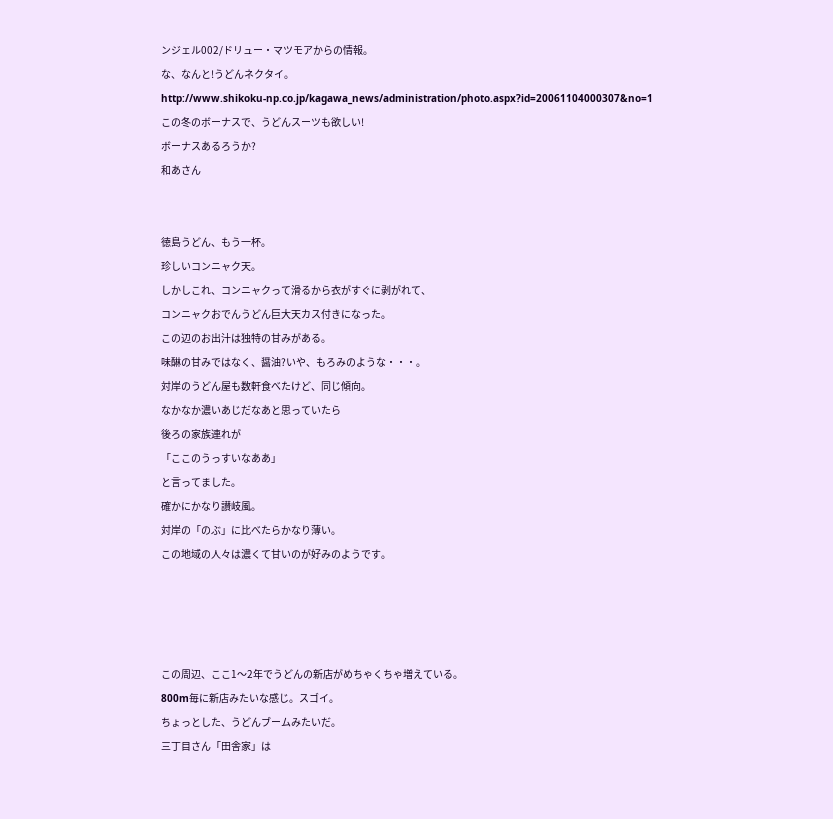ンジェル002/ドリュー・マツモアからの情報。
な、なんと!うどんネクタイ。
http://www.shikoku-np.co.jp/kagawa_news/administration/photo.aspx?id=20061104000307&no=1
この冬のボーナスで、うどんスーツも欲しい!
ボーナスあるろうか?
和あさん


徳島うどん、もう一杯。
珍しいコンニャク天。
しかしこれ、コンニャクって滑るから衣がすぐに剥がれて、
コンニャクおでんうどん巨大天カス付きになった。
この辺のお出汁は独特の甘みがある。
味醂の甘みではなく、醤油?いや、もろみのような・・・。
対岸のうどん屋も数軒食べたけど、同じ傾向。
なかなか濃いあじだなあと思っていたら
後ろの家族連れが
「ここのうっすいなああ」
と言ってました。
確かにかなり讃岐風。
対岸の「のぶ」に比べたらかなり薄い。
この地域の人々は濃くて甘いのが好みのようです。




この周辺、ここ1〜2年でうどんの新店がめちゃくちゃ増えている。
800m毎に新店みたいな感じ。スゴイ。
ちょっとした、うどんブームみたいだ。
三丁目さん「田舎家」は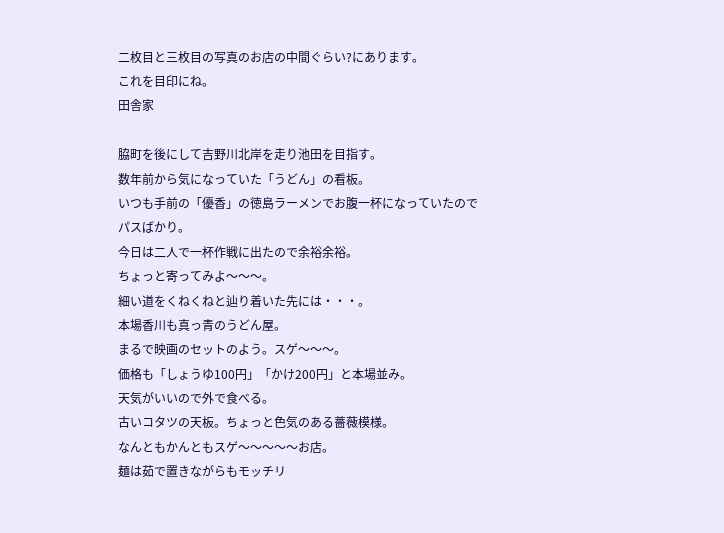二枚目と三枚目の写真のお店の中間ぐらい?にあります。
これを目印にね。
田舎家

脇町を後にして吉野川北岸を走り池田を目指す。
数年前から気になっていた「うどん」の看板。
いつも手前の「優香」の徳島ラーメンでお腹一杯になっていたので
パスばかり。
今日は二人で一杯作戦に出たので余裕余裕。
ちょっと寄ってみよ〜〜〜。
細い道をくねくねと辿り着いた先には・・・。
本場香川も真っ青のうどん屋。
まるで映画のセットのよう。スゲ〜〜〜。
価格も「しょうゆ100円」「かけ200円」と本場並み。
天気がいいので外で食べる。
古いコタツの天板。ちょっと色気のある薔薇模様。
なんともかんともスゲ〜〜〜〜〜お店。
麺は茹で置きながらもモッチリ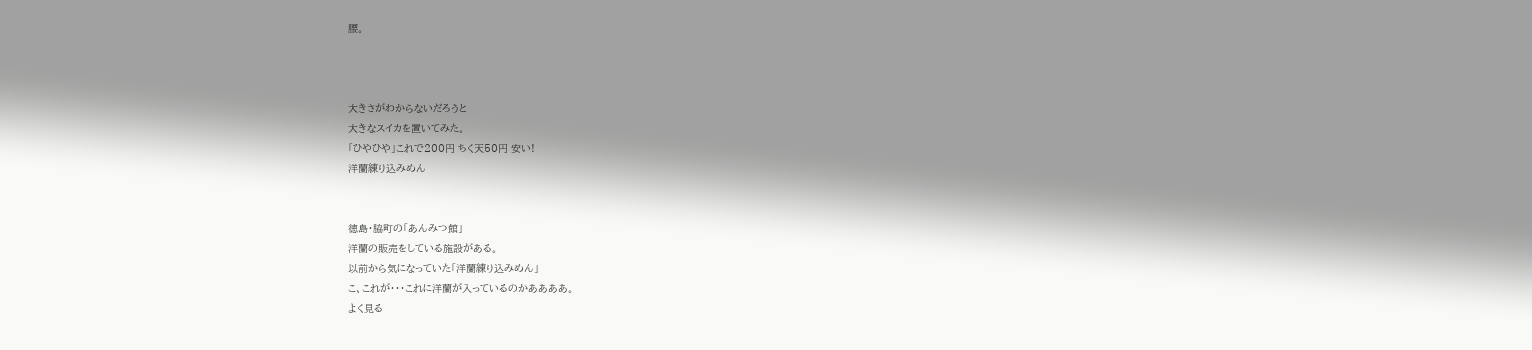腰。



大きさがわからないだろうと
大きなスイカを置いてみた。
「ひやひや」これで200円 ちく天50円 安い!
洋蘭練り込みめん


徳島・脇町の「あんみつ館」
洋蘭の販売をしている施設がある。
以前から気になっていた「洋蘭練り込みめん」
こ、これが・・・これに洋蘭が入っているのかああああ。
よく見る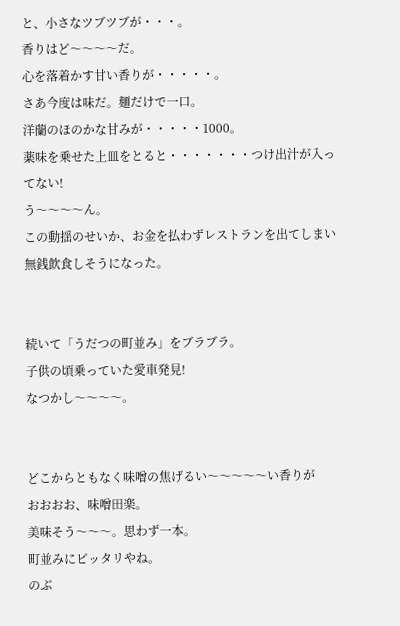と、小さなツブツブが・・・。
香りはど〜〜〜〜だ。
心を落着かす甘い香りが・・・・・。
さあ今度は味だ。麺だけで一口。
洋蘭のほのかな甘みが・・・・・1000。
薬味を乗せた上皿をとると・・・・・・・つけ出汁が入ってない!
う〜〜〜〜ん。
この動揺のせいか、お金を払わずレストランを出てしまい
無銭飲食しそうになった。


続いて「うだつの町並み」をブラブラ。
子供の頃乗っていた愛車発見!
なつかし〜〜〜〜。


どこからともなく味噌の焦げるい〜〜〜〜〜い香りが
おおおお、味噌田楽。
美味そう〜〜〜。思わず一本。
町並みにピッタリやね。
のぶ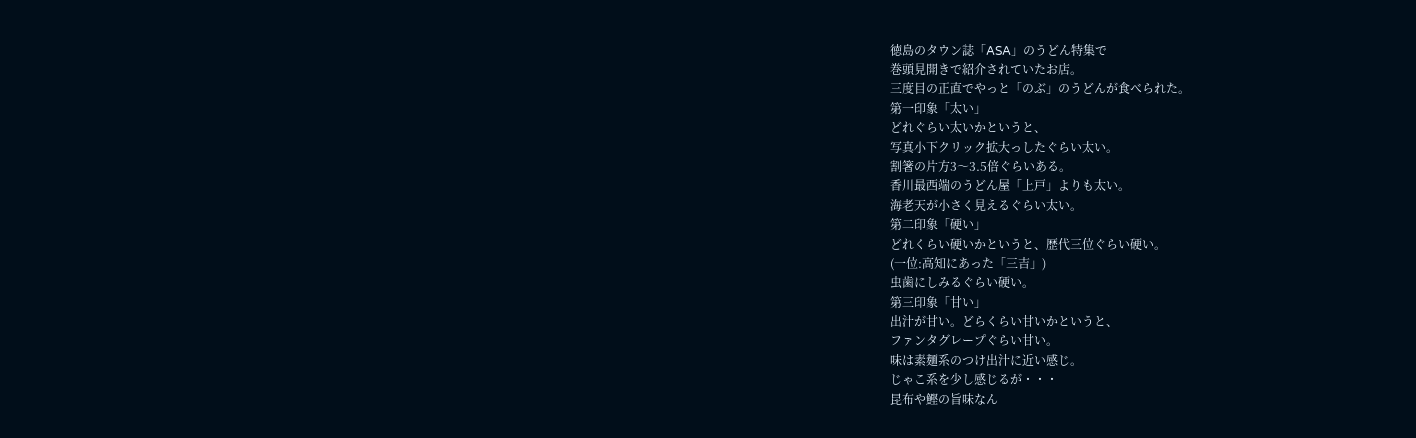徳島のタウン誌「ASA」のうどん特集で
巻頭見開きで紹介されていたお店。
三度目の正直でやっと「のぶ」のうどんが食べられた。
第一印象「太い」
どれぐらい太いかというと、
写真小下クリック拡大っしたぐらい太い。
割箸の片方3〜3.5倍ぐらいある。
香川最西端のうどん屋「上戸」よりも太い。
海老天が小さく見えるぐらい太い。
第二印象「硬い」
どれくらい硬いかというと、歴代三位ぐらい硬い。
(一位:高知にあった「三吉」)
虫歯にしみるぐらい硬い。
第三印象「甘い」
出汁が甘い。どらくらい甘いかというと、
ファンタグレープぐらい甘い。
味は素麺系のつけ出汁に近い感じ。
じゃこ系を少し感じるが・・・
昆布や鰹の旨味なん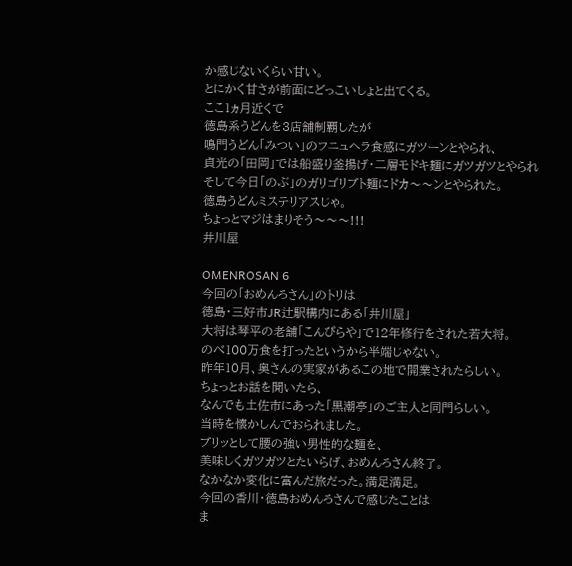か感じないくらい甘い。
とにかく甘さが前面にどっこいしょと出てくる。
ここ1ヵ月近くで
徳島系うどんを3店舗制覇したが
鳴門うどん「みつい」のフニュヘラ食感にガツーンとやられ、
貞光の「田岡」では船盛り釜揚げ・二層モドキ麺にガツガツとやられ
そして今日「のぶ」のガリゴリブト麺にドカ〜〜ンとやられた。
徳島うどんミステリアスじゃ。
ちょっとマジはまりそう〜〜〜!!!
井川屋

OMENROSAN 6
今回の「おめんろさん」のトリは
徳島・三好市JR辻駅構内にある「井川屋」
大将は琴平の老舗「こんぴらや」で12年修行をされた若大将。
のべ100万食を打ったというから半端じゃない。
昨年10月、奥さんの実家があるこの地で開業されたらしい。
ちょっとお話を聞いたら、
なんでも土佐市にあった「黒潮亭」のご主人と同門らしい。
当時を懐かしんでおられました。
ブリッとして腰の強い男性的な麺を、
美味しくガツガツとたいらげ、おめんろさん終了。
なかなか変化に富んだ旅だった。満足満足。
今回の香川・徳島おめんろさんで感じたことは
ま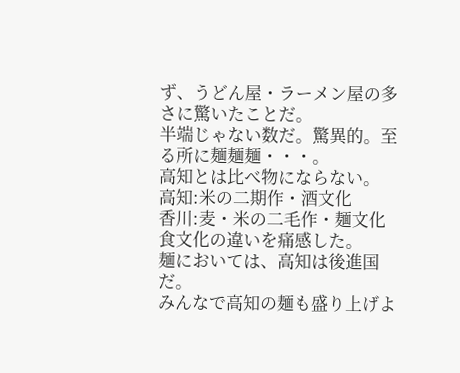ず、うどん屋・ラーメン屋の多さに驚いたことだ。
半端じゃない数だ。驚異的。至る所に麺麺麺・・・。
高知とは比べ物にならない。
高知:米の二期作・酒文化
香川:麦・米の二毛作・麺文化
食文化の違いを痛感した。
麺においては、高知は後進国だ。
みんなで高知の麺も盛り上げよ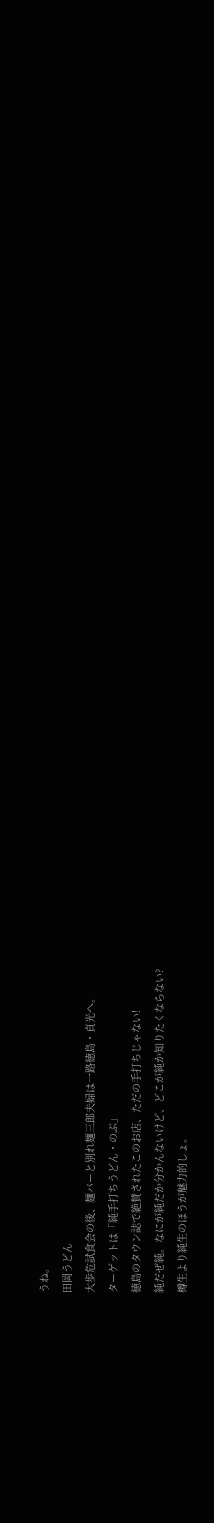うね。
田岡うどん
大歩危試食会の後、麺バーと別れ麺三郎夫婦は一路徳島・貞光へ。
ターゲットは「純手打ちうどん・のぶ」
徳島のタウン誌で絶賛されたこのお店、ただの手打ちじゃない!
純だぜ純。なにが純だか分かんないけど、どこが純か知りたくならない?
樽生より純生のほうが魅力的しょ。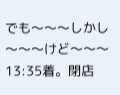でも〜〜〜しかし〜〜〜けど〜〜〜
13:35着。閉店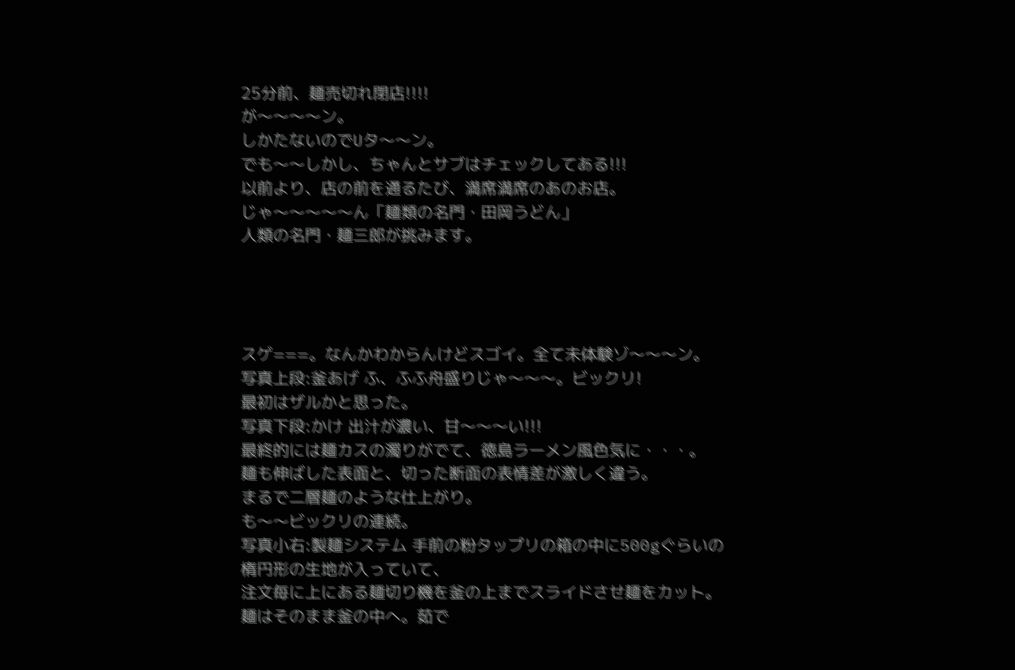25分前、麺売切れ閉店!!!!
が〜〜〜〜ン。
しかたないのでUタ〜〜ン。
でも〜〜しかし、ちゃんとサブはチェックしてある!!!
以前より、店の前を通るたび、満席満席のあのお店。
じゃ〜〜〜〜〜ん「麺類の名門・田岡うどん」
人類の名門・麺三郎が挑みます。




スゲ===。なんかわからんけどスゴイ。全て未体験ゾ〜〜〜ン。
写真上段:釜あげ ふ、ふふ舟盛りじゃ〜〜〜。ビックリ!
最初はザルかと思った。
写真下段:かけ 出汁が濃い、甘〜〜〜い!!!
最終的には麺カスの濁りがでて、徳島ラーメン風色気に・・・。
麺も伸ばした表面と、切った断面の表情差が激しく違う。
まるで二層麺のような仕上がり。
も〜〜ビックリの連続。
写真小右:製麺システム 手前の粉タップリの箱の中に500gぐらいの
楕円形の生地が入っていて、
注文毎に上にある麺切り機を釜の上までスライドさせ麺をカット。
麺はそのまま釜の中へ。茹で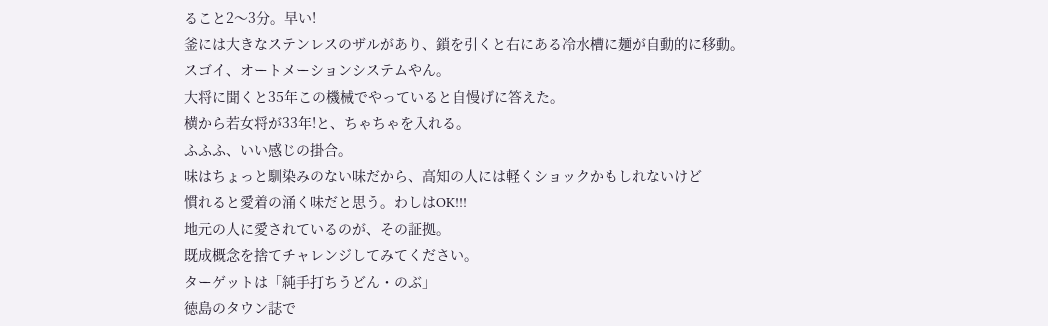ること2〜3分。早い!
釜には大きなステンレスのザルがあり、鎖を引くと右にある冷水槽に麺が自動的に移動。
スゴイ、オートメーションシステムやん。
大将に聞くと35年この機械でやっていると自慢げに答えた。
横から若女将が33年!と、ちゃちゃを入れる。
ふふふ、いい感じの掛合。
味はちょっと馴染みのない味だから、高知の人には軽くショックかもしれないけど
慣れると愛着の涌く味だと思う。わしはOK!!!
地元の人に愛されているのが、その証拠。
既成概念を捨てチャレンジしてみてください。
ターゲットは「純手打ちうどん・のぶ」
徳島のタウン誌で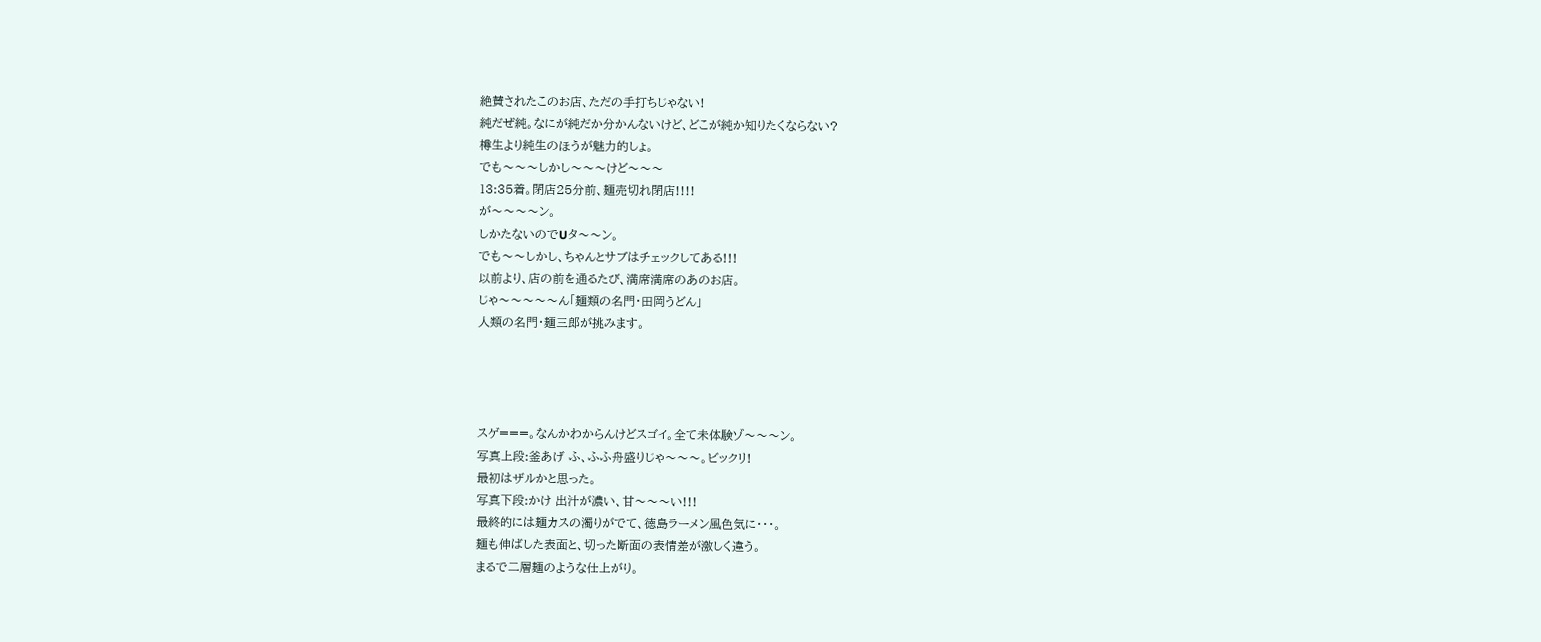絶賛されたこのお店、ただの手打ちじゃない!
純だぜ純。なにが純だか分かんないけど、どこが純か知りたくならない?
樽生より純生のほうが魅力的しょ。
でも〜〜〜しかし〜〜〜けど〜〜〜
13:35着。閉店25分前、麺売切れ閉店!!!!
が〜〜〜〜ン。
しかたないのでUタ〜〜ン。
でも〜〜しかし、ちゃんとサブはチェックしてある!!!
以前より、店の前を通るたび、満席満席のあのお店。
じゃ〜〜〜〜〜ん「麺類の名門・田岡うどん」
人類の名門・麺三郎が挑みます。




スゲ===。なんかわからんけどスゴイ。全て未体験ゾ〜〜〜ン。
写真上段:釜あげ ふ、ふふ舟盛りじゃ〜〜〜。ビックリ!
最初はザルかと思った。
写真下段:かけ 出汁が濃い、甘〜〜〜い!!!
最終的には麺カスの濁りがでて、徳島ラーメン風色気に・・・。
麺も伸ばした表面と、切った断面の表情差が激しく違う。
まるで二層麺のような仕上がり。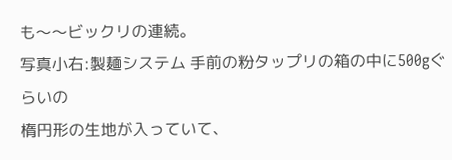も〜〜ビックリの連続。
写真小右:製麺システム 手前の粉タップリの箱の中に500gぐらいの
楕円形の生地が入っていて、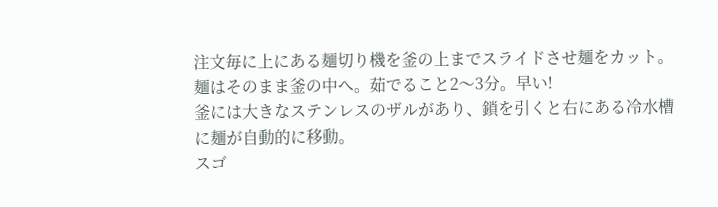注文毎に上にある麺切り機を釜の上までスライドさせ麺をカット。
麺はそのまま釜の中へ。茹でること2〜3分。早い!
釜には大きなステンレスのザルがあり、鎖を引くと右にある冷水槽に麺が自動的に移動。
スゴ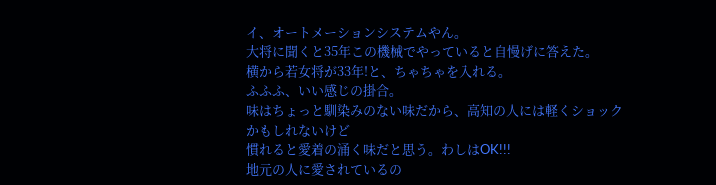イ、オートメーションシステムやん。
大将に聞くと35年この機械でやっていると自慢げに答えた。
横から若女将が33年!と、ちゃちゃを入れる。
ふふふ、いい感じの掛合。
味はちょっと馴染みのない味だから、高知の人には軽くショックかもしれないけど
慣れると愛着の涌く味だと思う。わしはOK!!!
地元の人に愛されているの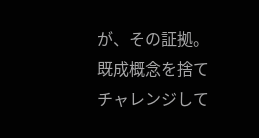が、その証拠。
既成概念を捨てチャレンジして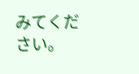みてください。